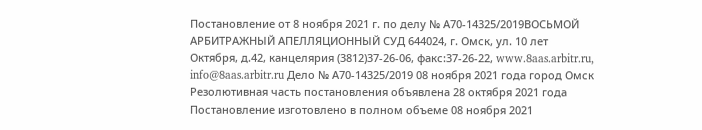Постановление от 8 ноября 2021 г. по делу № А70-14325/2019ВОСЬМОЙ АРБИТРАЖНЫЙ АПЕЛЛЯЦИОННЫЙ СУД 644024, г. Омск, ул. 10 лет Октября, д.42, канцелярия (3812)37-26-06, факс:37-26-22, www.8aas.arbitr.ru, info@8aas.arbitr.ru Дело № А70-14325/2019 08 ноября 2021 года город Омск Резолютивная часть постановления объявлена 28 октября 2021 года Постановление изготовлено в полном объеме 08 ноября 2021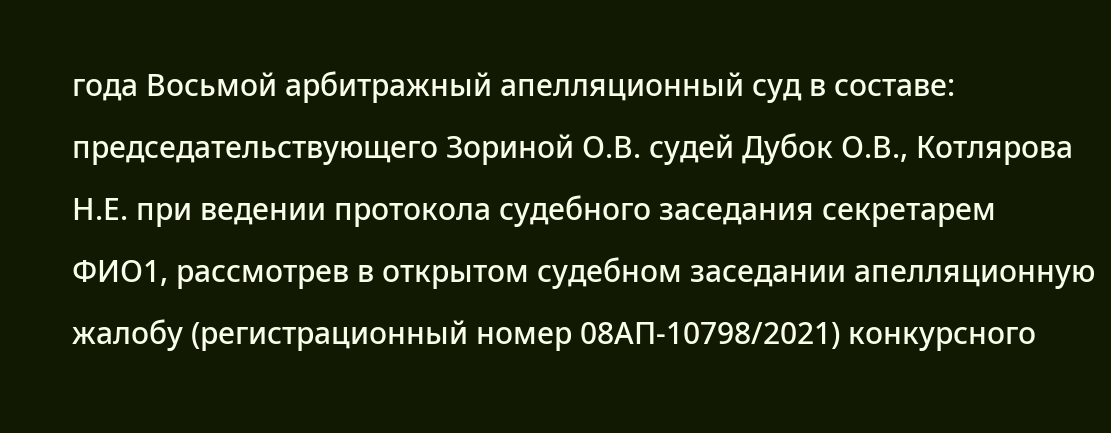года Восьмой арбитражный апелляционный суд в составе: председательствующего Зориной О.В. судей Дубок О.В., Котлярова Н.Е. при ведении протокола судебного заседания секретарем ФИО1, рассмотрев в открытом судебном заседании апелляционную жалобу (регистрационный номер 08АП-10798/2021) конкурсного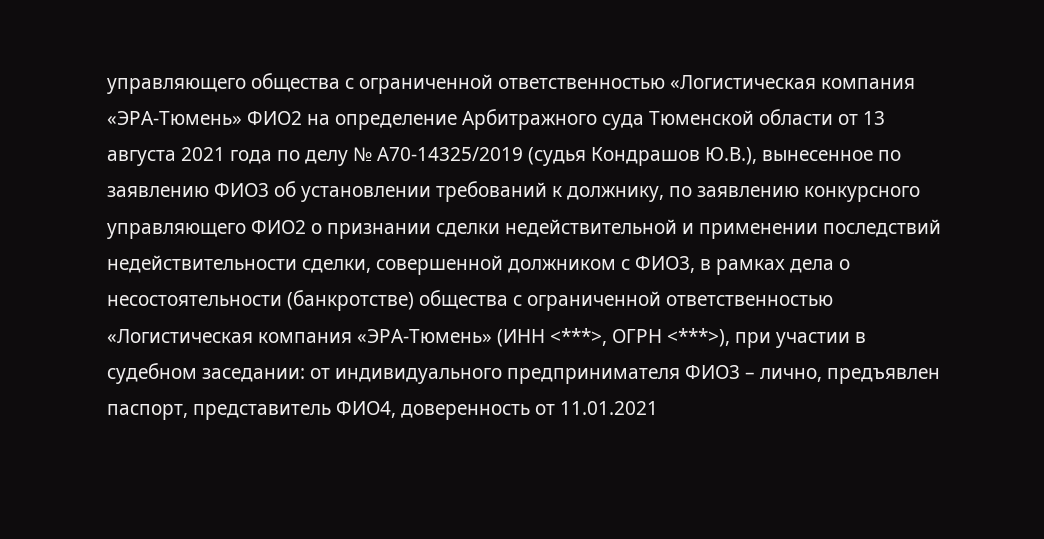управляющего общества с ограниченной ответственностью «Логистическая компания «ЭРА-Тюмень» ФИО2 на определение Арбитражного суда Тюменской области от 13 августа 2021 года по делу № А70-14325/2019 (судья Кондрашов Ю.В.), вынесенное по заявлению ФИО3 об установлении требований к должнику, по заявлению конкурсного управляющего ФИО2 о признании сделки недействительной и применении последствий недействительности сделки, совершенной должником с ФИО3, в рамках дела о несостоятельности (банкротстве) общества с ограниченной ответственностью «Логистическая компания «ЭРА-Тюмень» (ИНН <***>, ОГРН <***>), при участии в судебном заседании: от индивидуального предпринимателя ФИО3 – лично, предъявлен паспорт, представитель ФИО4, доверенность от 11.01.2021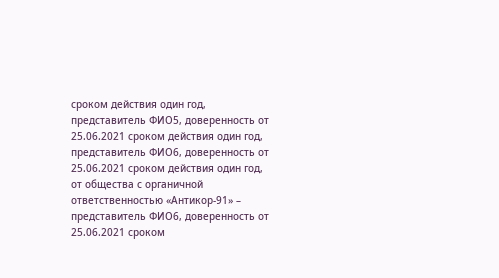сроком действия один год, представитель ФИО5, доверенность от 25.06.2021 сроком действия один год, представитель ФИО6, доверенность от 25.06.2021 сроком действия один год, от общества с органичной ответственностью «Антикор-91» – представитель ФИО6, доверенность от 25.06.2021 сроком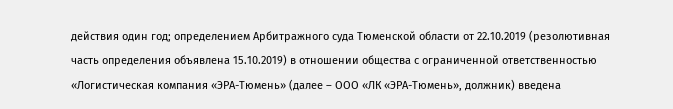действия один год; определением Арбитражного суда Тюменской области от 22.10.2019 (резолютивная часть определения объявлена 15.10.2019) в отношении общества с ограниченной ответственностью «Логистическая компания «ЭРА-Тюмень» (далее – ООО «ЛК «ЭРА-Тюмень», должник) введена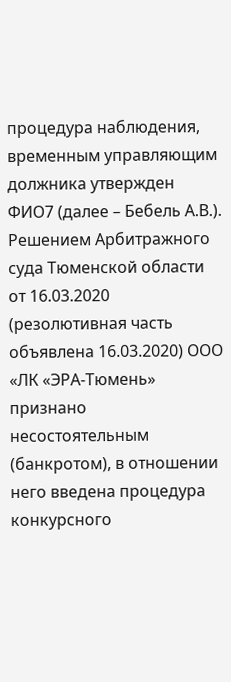процедура наблюдения, временным управляющим должника утвержден ФИО7 (далее – Бебель А.В.). Решением Арбитражного суда Тюменской области от 16.03.2020 (резолютивная часть объявлена 16.03.2020) ООО «ЛК «ЭРА-Тюмень» признано несостоятельным (банкротом), в отношении него введена процедура конкурсного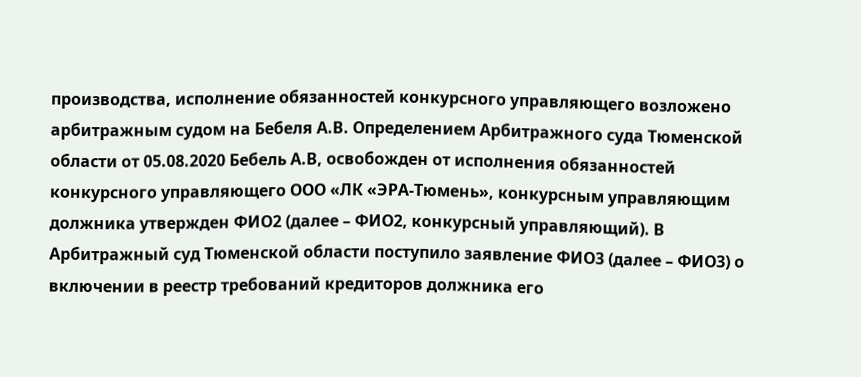производства, исполнение обязанностей конкурсного управляющего возложено арбитражным судом на Бебеля А.В. Определением Арбитражного суда Тюменской области от 05.08.2020 Бебель А.В, освобожден от исполнения обязанностей конкурсного управляющего ООО «ЛК «ЭРА-Тюмень», конкурсным управляющим должника утвержден ФИО2 (далее – ФИО2, конкурсный управляющий). В Арбитражный суд Тюменской области поступило заявление ФИО3 (далее – ФИО3) о включении в реестр требований кредиторов должника его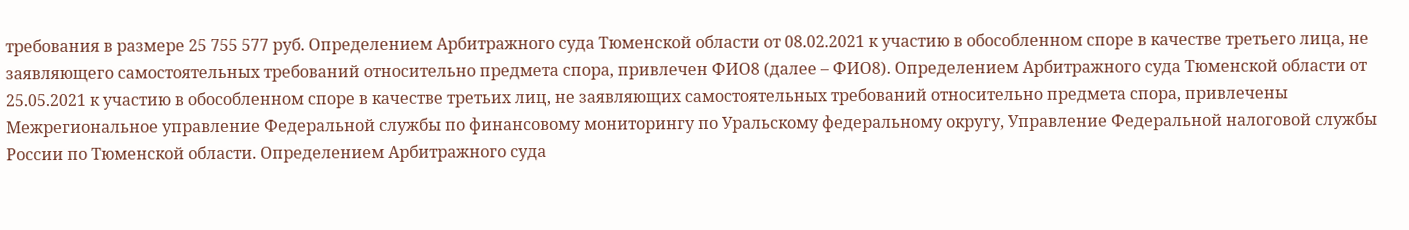требования в размере 25 755 577 руб. Определением Арбитражного суда Тюменской области от 08.02.2021 к участию в обособленном споре в качестве третьего лица, не заявляющего самостоятельных требований относительно предмета спора, привлечен ФИО8 (далее – ФИО8). Определением Арбитражного суда Тюменской области от 25.05.2021 к участию в обособленном споре в качестве третьих лиц, не заявляющих самостоятельных требований относительно предмета спора, привлечены Межрегиональное управление Федеральной службы по финансовому мониторингу по Уральскому федеральному округу, Управление Федеральной налоговой службы России по Тюменской области. Определением Арбитражного суда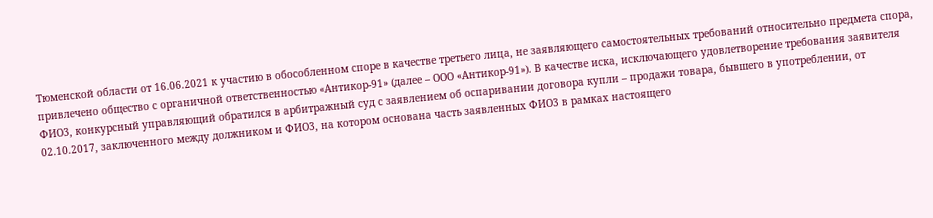Тюменской области от 16.06.2021 к участию в обособленном споре в качестве третьего лица, не заявляющего самостоятельных требований относительно предмета спора, привлечено общество с органичной ответственностью «Антикор-91» (далее – ООО «Антикор-91»). В качестве иска, исключающего удовлетворение требования заявителя ФИО3, конкурсный управляющий обратился в арбитражный суд с заявлением об оспаривании договора купли – продажи товара, бывшего в употреблении, от 02.10.2017, заключенного между должником и ФИО3, на котором основана часть заявленных ФИО3 в рамках настоящего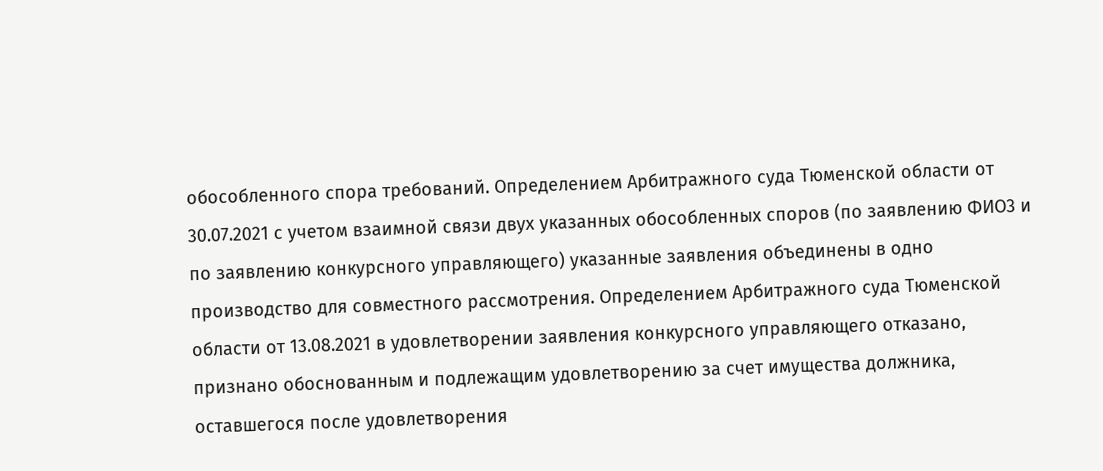обособленного спора требований. Определением Арбитражного суда Тюменской области от 30.07.2021 с учетом взаимной связи двух указанных обособленных споров (по заявлению ФИО3 и по заявлению конкурсного управляющего) указанные заявления объединены в одно производство для совместного рассмотрения. Определением Арбитражного суда Тюменской области от 13.08.2021 в удовлетворении заявления конкурсного управляющего отказано, признано обоснованным и подлежащим удовлетворению за счет имущества должника, оставшегося после удовлетворения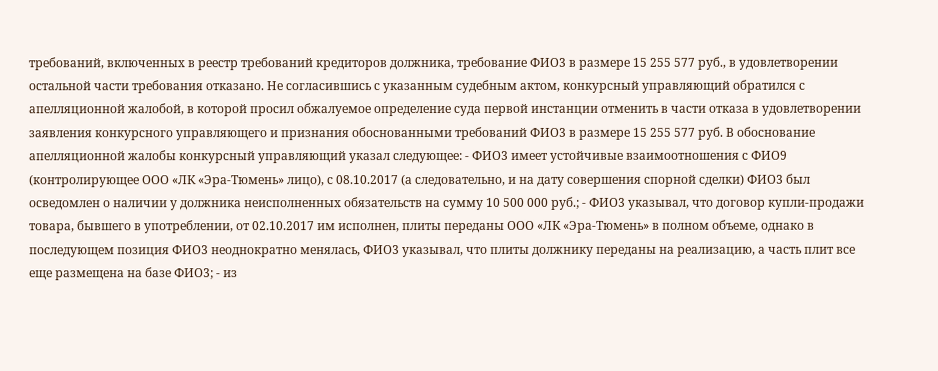требований, включенных в реестр требований кредиторов должника, требование ФИО3 в размере 15 255 577 руб., в удовлетворении остальной части требования отказано. Не согласившись с указанным судебным актом, конкурсный управляющий обратился с апелляционной жалобой, в которой просил обжалуемое определение суда первой инстанции отменить в части отказа в удовлетворении заявления конкурсного управляющего и признания обоснованными требований ФИО3 в размере 15 255 577 руб. В обоснование апелляционной жалобы конкурсный управляющий указал следующее: - ФИО3 имеет устойчивые взаимоотношения с ФИО9 (контролирующее ООО «ЛК «Эра-Тюмень» лицо), с 08.10.2017 (а следовательно, и на дату совершения спорной сделки) ФИО3 был осведомлен о наличии у должника неисполненных обязательств на сумму 10 500 000 руб.; - ФИО3 указывал, что договор купли-продажи товара, бывшего в употреблении, от 02.10.2017 им исполнен, плиты переданы ООО «ЛК «Эра-Тюмень» в полном объеме, однако в последующем позиция ФИО3 неоднократно менялась, ФИО3 указывал, что плиты должнику переданы на реализацию, а часть плит все еще размещена на базе ФИО3; - из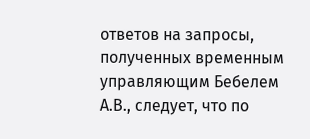ответов на запросы, полученных временным управляющим Бебелем А.В., следует, что по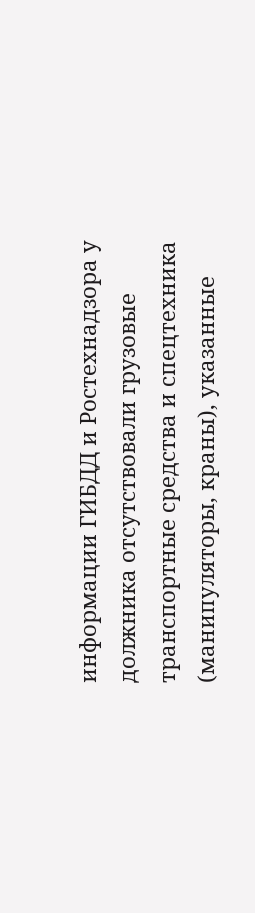информации ГИБДД и Ростехнадзора у должника отсутствовали грузовые транспортные средства и спецтехника (манипуляторы, краны), указанные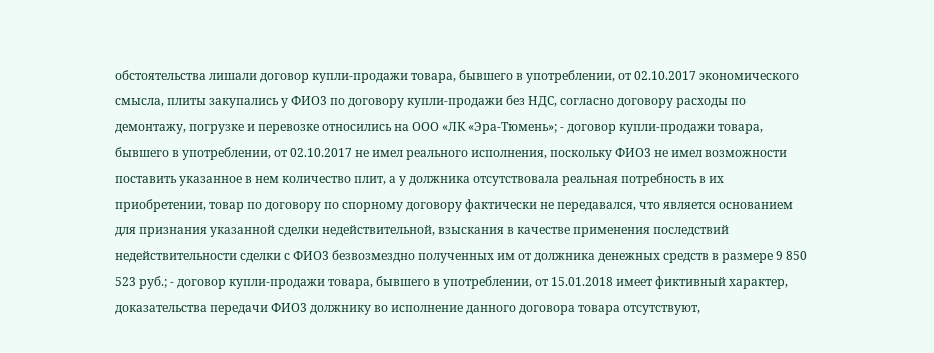обстоятельства лишали договор купли-продажи товара, бывшего в употреблении, от 02.10.2017 экономического смысла, плиты закупались у ФИО3 по договору купли-продажи без НДС, согласно договору расходы по демонтажу, погрузке и перевозке относились на ООО «ЛК «Эра-Тюмень»; - договор купли-продажи товара, бывшего в употреблении, от 02.10.2017 не имел реального исполнения, поскольку ФИО3 не имел возможности поставить указанное в нем количество плит, а у должника отсутствовала реальная потребность в их приобретении, товар по договору по спорному договору фактически не передавался, что является основанием для признания указанной сделки недействительной, взыскания в качестве применения последствий недействительности сделки с ФИО3 безвозмездно полученных им от должника денежных средств в размере 9 850 523 руб.; - договор купли-продажи товара, бывшего в употреблении, от 15.01.2018 имеет фиктивный характер, доказательства передачи ФИО3 должнику во исполнение данного договора товара отсутствуют,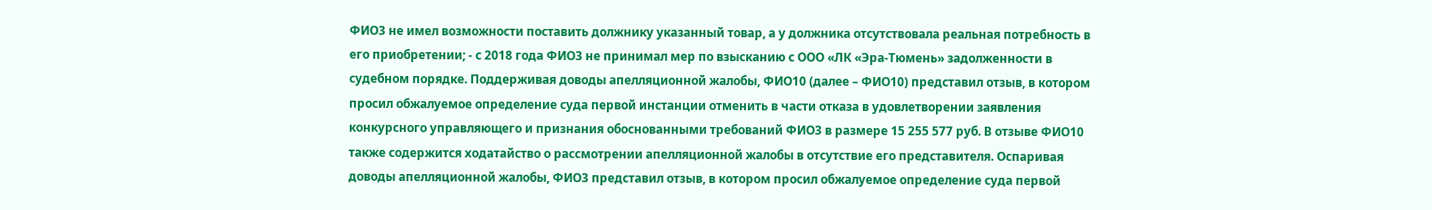ФИО3 не имел возможности поставить должнику указанный товар, а у должника отсутствовала реальная потребность в его приобретении; - с 2018 года ФИО3 не принимал мер по взысканию с ООО «ЛК «Эра-Тюмень» задолженности в судебном порядке. Поддерживая доводы апелляционной жалобы, ФИО10 (далее – ФИО10) представил отзыв, в котором просил обжалуемое определение суда первой инстанции отменить в части отказа в удовлетворении заявления конкурсного управляющего и признания обоснованными требований ФИО3 в размере 15 255 577 руб. В отзыве ФИО10 также содержится ходатайство о рассмотрении апелляционной жалобы в отсутствие его представителя. Оспаривая доводы апелляционной жалобы, ФИО3 представил отзыв, в котором просил обжалуемое определение суда первой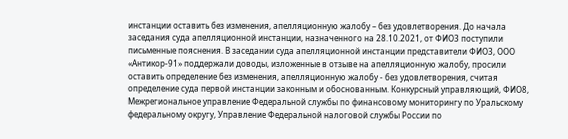инстанции оставить без изменения, апелляционную жалобу – без удовлетворения. До начала заседания суда апелляционной инстанции, назначенного на 28.10.2021, от ФИО3 поступили письменные пояснения. В заседании суда апелляционной инстанции представители ФИО3, ООО «Антикор-91» поддержали доводы, изложенные в отзыве на апелляционную жалобу, просили оставить определение без изменения, апелляционную жалобу - без удовлетворения, считая определение суда первой инстанции законным и обоснованным. Конкурсный управляющий, ФИО8, Межрегиональное управление Федеральной службы по финансовому мониторингу по Уральскому федеральному округу, Управление Федеральной налоговой службы России по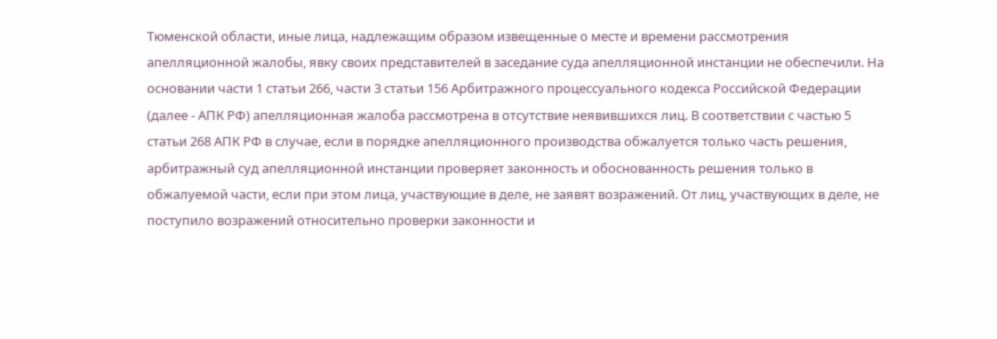Тюменской области, иные лица, надлежащим образом извещенные о месте и времени рассмотрения апелляционной жалобы, явку своих представителей в заседание суда апелляционной инстанции не обеспечили. На основании части 1 статьи 266, части 3 статьи 156 Арбитражного процессуального кодекса Российской Федерации (далее - АПК РФ) апелляционная жалоба рассмотрена в отсутствие неявившихся лиц. В соответствии с частью 5 статьи 268 АПК РФ в случае, если в порядке апелляционного производства обжалуется только часть решения, арбитражный суд апелляционной инстанции проверяет законность и обоснованность решения только в обжалуемой части, если при этом лица, участвующие в деле, не заявят возражений. От лиц, участвующих в деле, не поступило возражений относительно проверки законности и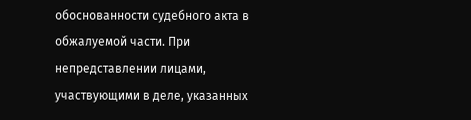обоснованности судебного акта в обжалуемой части. При непредставлении лицами, участвующими в деле, указанных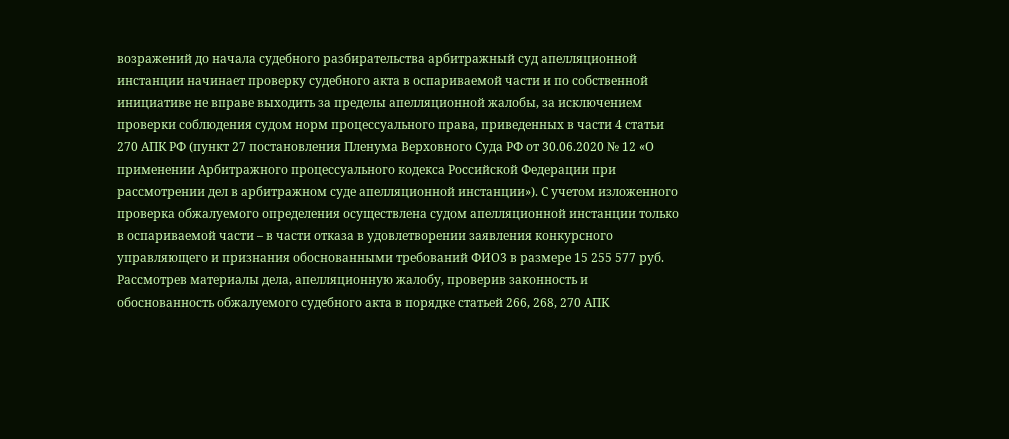возражений до начала судебного разбирательства арбитражный суд апелляционной инстанции начинает проверку судебного акта в оспариваемой части и по собственной инициативе не вправе выходить за пределы апелляционной жалобы, за исключением проверки соблюдения судом норм процессуального права, приведенных в части 4 статьи 270 АПК РФ (пункт 27 постановления Пленума Верховного Суда РФ от 30.06.2020 № 12 «О применении Арбитражного процессуального кодекса Российской Федерации при рассмотрении дел в арбитражном суде апелляционной инстанции»). С учетом изложенного проверка обжалуемого определения осуществлена судом апелляционной инстанции только в оспариваемой части – в части отказа в удовлетворении заявления конкурсного управляющего и признания обоснованными требований ФИО3 в размере 15 255 577 руб. Рассмотрев материалы дела, апелляционную жалобу, проверив законность и обоснованность обжалуемого судебного акта в порядке статьей 266, 268, 270 АПК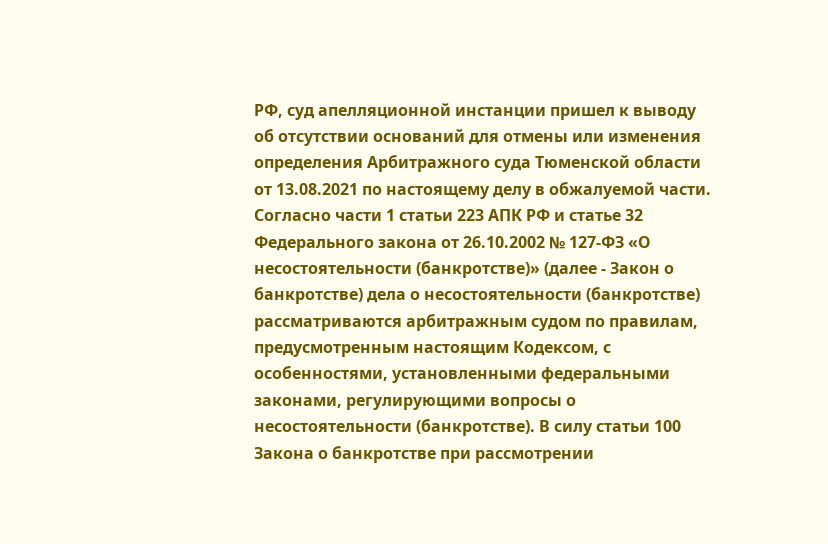РФ, суд апелляционной инстанции пришел к выводу об отсутствии оснований для отмены или изменения определения Арбитражного суда Тюменской области от 13.08.2021 по настоящему делу в обжалуемой части. Согласно части 1 статьи 223 АПК РФ и статье 32 Федерального закона от 26.10.2002 № 127-ФЗ «О несостоятельности (банкротстве)» (далее - Закон о банкротстве) дела о несостоятельности (банкротстве) рассматриваются арбитражным судом по правилам, предусмотренным настоящим Кодексом, с особенностями, установленными федеральными законами, регулирующими вопросы о несостоятельности (банкротстве). В силу статьи 100 Закона о банкротстве при рассмотрении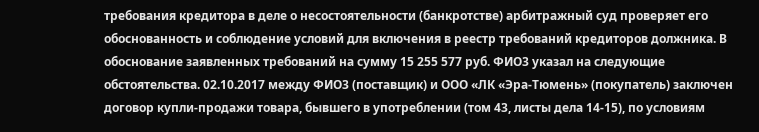требования кредитора в деле о несостоятельности (банкротстве) арбитражный суд проверяет его обоснованность и соблюдение условий для включения в реестр требований кредиторов должника. В обоснование заявленных требований на сумму 15 255 577 руб. ФИО3 указал на следующие обстоятельства. 02.10.2017 между ФИО3 (поставщик) и ООО «ЛК «Эра-Тюмень» (покупатель) заключен договор купли-продажи товара, бывшего в употреблении (том 43, листы дела 14-15), по условиям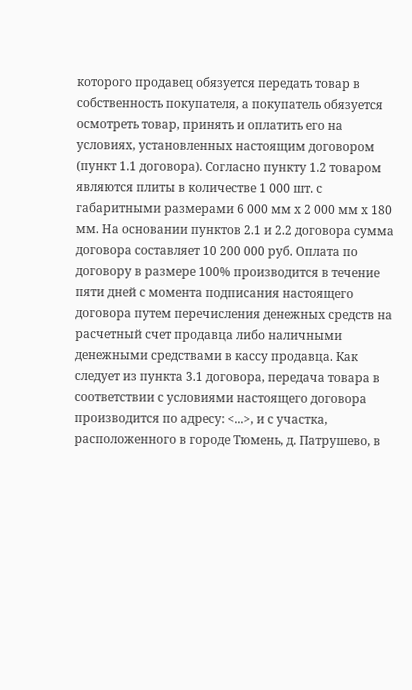которого продавец обязуется передать товар в собственность покупателя, а покупатель обязуется осмотреть товар, принять и оплатить его на условиях, установленных настоящим договором (пункт 1.1 договора). Согласно пункту 1.2 товаром являются плиты в количестве 1 000 шт. с габаритными размерами 6 000 мм х 2 000 мм х 180 мм. На основании пунктов 2.1 и 2.2 договора сумма договора составляет 10 200 000 руб. Оплата по договору в размере 100% производится в течение пяти дней с момента подписания настоящего договора путем перечисления денежных средств на расчетный счет продавца либо наличными денежными средствами в кассу продавца. Как следует из пункта 3.1 договора, передача товара в соответствии с условиями настоящего договора производится по адресу: <...>, и с участка, расположенного в городе Тюмень, д. Патрушево, в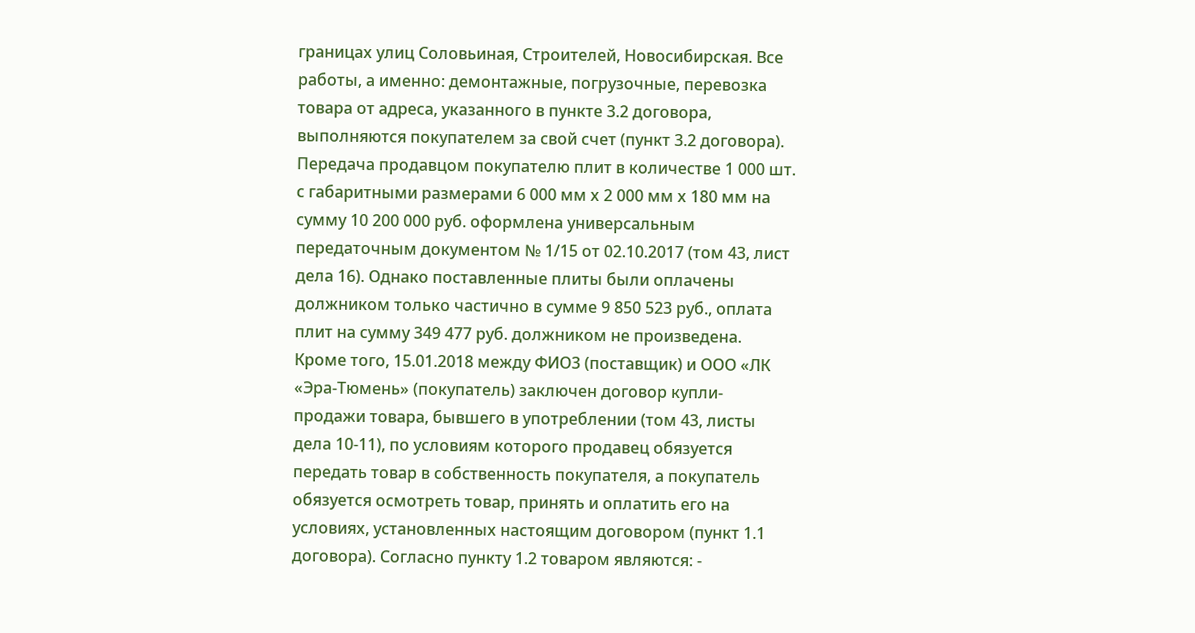границах улиц Соловьиная, Строителей, Новосибирская. Все работы, а именно: демонтажные, погрузочные, перевозка товара от адреса, указанного в пункте 3.2 договора, выполняются покупателем за свой счет (пункт 3.2 договора). Передача продавцом покупателю плит в количестве 1 000 шт. с габаритными размерами 6 000 мм х 2 000 мм х 180 мм на сумму 10 200 000 руб. оформлена универсальным передаточным документом № 1/15 от 02.10.2017 (том 43, лист дела 16). Однако поставленные плиты были оплачены должником только частично в сумме 9 850 523 руб., оплата плит на сумму 349 477 руб. должником не произведена. Кроме того, 15.01.2018 между ФИО3 (поставщик) и ООО «ЛК «Эра-Тюмень» (покупатель) заключен договор купли-продажи товара, бывшего в употреблении (том 43, листы дела 10-11), по условиям которого продавец обязуется передать товар в собственность покупателя, а покупатель обязуется осмотреть товар, принять и оплатить его на условиях, установленных настоящим договором (пункт 1.1 договора). Согласно пункту 1.2 товаром являются: -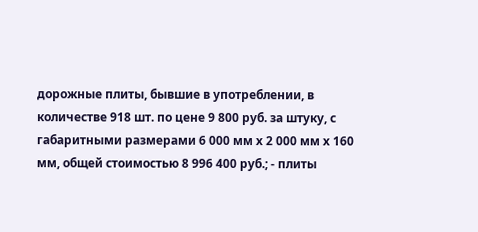дорожные плиты, бывшие в употреблении, в количестве 918 шт. по цене 9 800 руб. за штуку, с габаритными размерами 6 000 мм х 2 000 мм х 160 мм, общей стоимостью 8 996 400 руб.; - плиты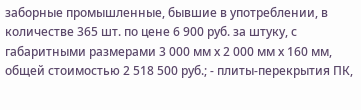заборные промышленные, бывшие в употреблении, в количестве 365 шт. по цене 6 900 руб. за штуку, с габаритными размерами 3 000 мм х 2 000 мм х 160 мм, общей стоимостью 2 518 500 руб.; - плиты-перекрытия ПК,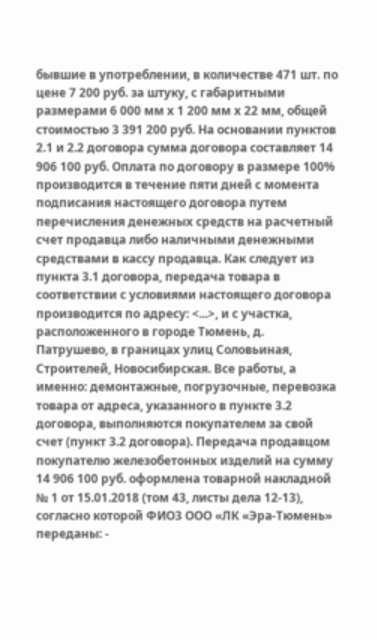бывшие в употреблении, в количестве 471 шт. по цене 7 200 руб. за штуку, с габаритными размерами 6 000 мм х 1 200 мм х 22 мм, общей стоимостью 3 391 200 руб. На основании пунктов 2.1 и 2.2 договора сумма договора составляет 14 906 100 руб. Оплата по договору в размере 100% производится в течение пяти дней с момента подписания настоящего договора путем перечисления денежных средств на расчетный счет продавца либо наличными денежными средствами в кассу продавца. Как следует из пункта 3.1 договора, передача товара в соответствии с условиями настоящего договора производится по адресу: <...>, и с участка, расположенного в городе Тюмень, д. Патрушево, в границах улиц Соловьиная, Строителей, Новосибирская. Все работы, а именно: демонтажные, погрузочные, перевозка товара от адреса, указанного в пункте 3.2 договора, выполняются покупателем за свой счет (пункт 3.2 договора). Передача продавцом покупателю железобетонных изделий на сумму 14 906 100 руб. оформлена товарной накладной № 1 от 15.01.2018 (том 43, листы дела 12-13), согласно которой ФИО3 ООО «ЛК «Эра-Тюмень» переданы: -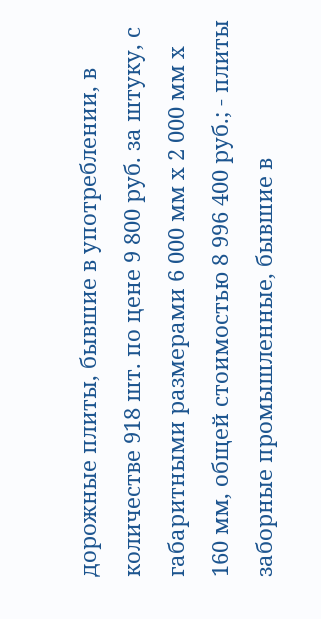дорожные плиты, бывшие в употреблении, в количестве 918 шт. по цене 9 800 руб. за штуку, с габаритными размерами 6 000 мм х 2 000 мм х 160 мм, общей стоимостью 8 996 400 руб.; - плиты заборные промышленные, бывшие в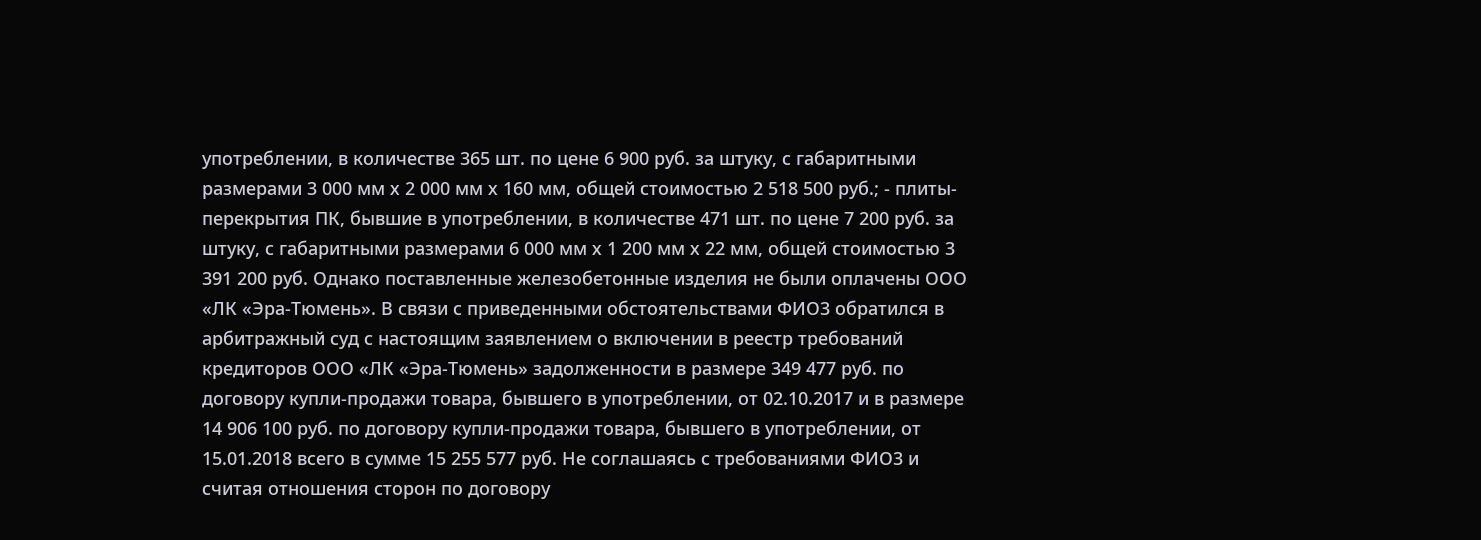употреблении, в количестве 365 шт. по цене 6 900 руб. за штуку, с габаритными размерами 3 000 мм х 2 000 мм х 160 мм, общей стоимостью 2 518 500 руб.; - плиты-перекрытия ПК, бывшие в употреблении, в количестве 471 шт. по цене 7 200 руб. за штуку, с габаритными размерами 6 000 мм х 1 200 мм х 22 мм, общей стоимостью 3 391 200 руб. Однако поставленные железобетонные изделия не были оплачены ООО «ЛК «Эра-Тюмень». В связи с приведенными обстоятельствами ФИО3 обратился в арбитражный суд с настоящим заявлением о включении в реестр требований кредиторов ООО «ЛК «Эра-Тюмень» задолженности в размере 349 477 руб. по договору купли-продажи товара, бывшего в употреблении, от 02.10.2017 и в размере 14 906 100 руб. по договору купли-продажи товара, бывшего в употреблении, от 15.01.2018 всего в сумме 15 255 577 руб. Не соглашаясь с требованиями ФИО3 и считая отношения сторон по договору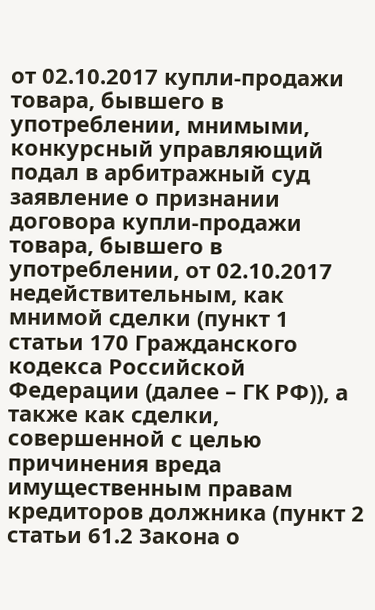от 02.10.2017 купли-продажи товара, бывшего в употреблении, мнимыми, конкурсный управляющий подал в арбитражный суд заявление о признании договора купли-продажи товара, бывшего в употреблении, от 02.10.2017 недействительным, как мнимой сделки (пункт 1 статьи 170 Гражданского кодекса Российской Федерации (далее – ГК РФ)), а также как сделки, совершенной с целью причинения вреда имущественным правам кредиторов должника (пункт 2 статьи 61.2 Закона о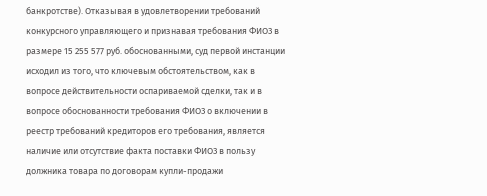банкротстве). Отказывая в удовлетворении требований конкурсного управляющего и признавая требования ФИО3 в размере 15 255 577 руб. обоснованными, суд первой инстанции исходил из того, что ключевым обстоятельством, как в вопросе действительности оспариваемой сделки, так и в вопросе обоснованности требования ФИО3 о включении в реестр требований кредиторов его требования, является наличие или отсутствие факта поставки ФИО3 в пользу должника товара по договорам купли-продажи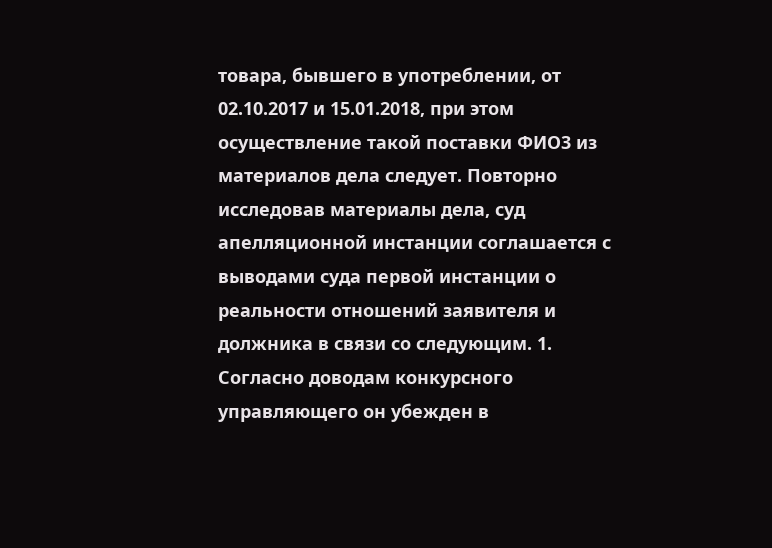товара, бывшего в употреблении, от 02.10.2017 и 15.01.2018, при этом осуществление такой поставки ФИО3 из материалов дела следует. Повторно исследовав материалы дела, суд апелляционной инстанции соглашается с выводами суда первой инстанции о реальности отношений заявителя и должника в связи со следующим. 1. Согласно доводам конкурсного управляющего он убежден в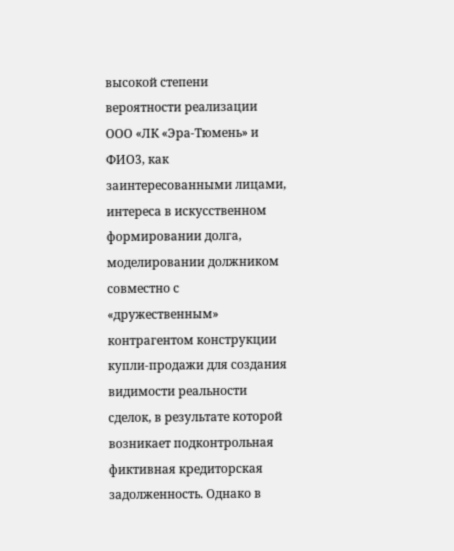высокой степени вероятности реализации ООО «ЛК «Эра-Тюмень» и ФИО3, как заинтересованными лицами, интереса в искусственном формировании долга, моделировании должником совместно с «дружественным» контрагентом конструкции купли-продажи для создания видимости реальности сделок, в результате которой возникает подконтрольная фиктивная кредиторская задолженность. Однако в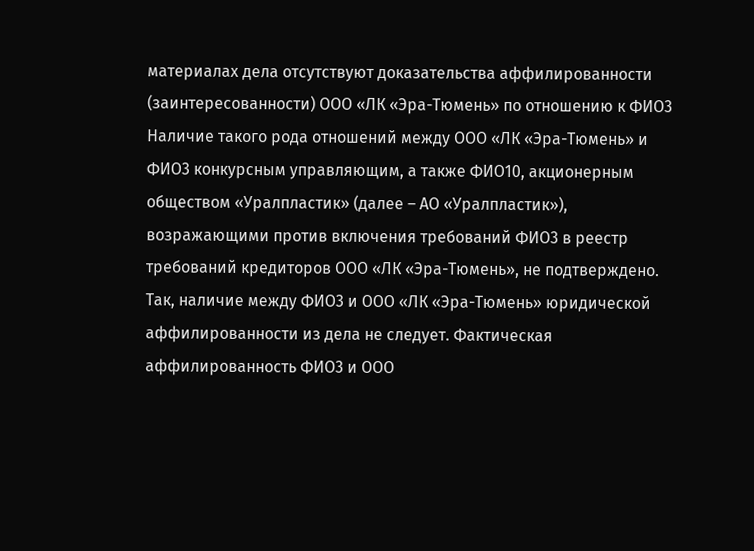материалах дела отсутствуют доказательства аффилированности (заинтересованности) ООО «ЛК «Эра-Тюмень» по отношению к ФИО3 Наличие такого рода отношений между ООО «ЛК «Эра-Тюмень» и ФИО3 конкурсным управляющим, а также ФИО10, акционерным обществом «Уралпластик» (далее – АО «Уралпластик»), возражающими против включения требований ФИО3 в реестр требований кредиторов ООО «ЛК «Эра-Тюмень», не подтверждено. Так, наличие между ФИО3 и ООО «ЛК «Эра-Тюмень» юридической аффилированности из дела не следует. Фактическая аффилированность ФИО3 и ООО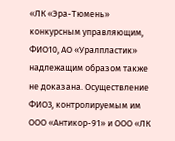«ЛК «Эра-Тюмень» конкурсным управляющим, ФИО10, АО «Уралпластик» надлежащим образом также не доказана. Осуществление ФИО3, контролируемым им ООО «Антикор-91» и ООО «ЛК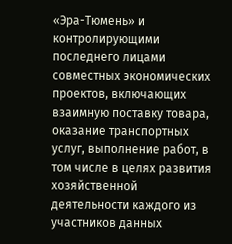«Эра-Тюмень» и контролирующими последнего лицами совместных экономических проектов, включающих взаимную поставку товара, оказание транспортных услуг, выполнение работ, в том числе в целях развития хозяйственной деятельности каждого из участников данных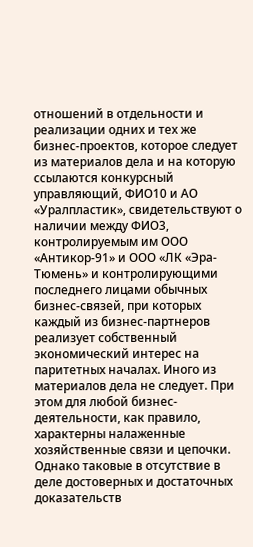отношений в отдельности и реализации одних и тех же бизнес-проектов, которое следует из материалов дела и на которую ссылаются конкурсный управляющий, ФИО10 и АО «Уралпластик», свидетельствуют о наличии между ФИО3, контролируемым им ООО «Антикор-91» и ООО «ЛК «Эра-Тюмень» и контролирующими последнего лицами обычных бизнес-связей, при которых каждый из бизнес-партнеров реализует собственный экономический интерес на паритетных началах. Иного из материалов дела не следует. При этом для любой бизнес-деятельности, как правило, характерны налаженные хозяйственные связи и цепочки. Однако таковые в отсутствие в деле достоверных и достаточных доказательств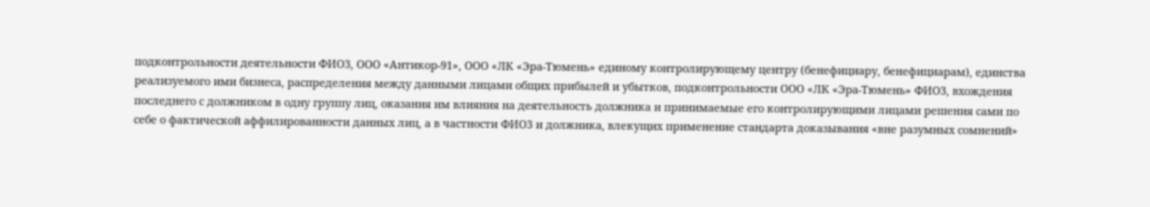подконтрольности деятельности ФИО3, ООО «Антикор-91», ООО «ЛК «Эра-Тюмень» единому контролирующему центру (бенефициару, бенефициарам), единства реализуемого ими бизнеса, распределения между данными лицами общих прибылей и убытков, подконтрольности ООО «ЛК «Эра-Тюмень» ФИО3, вхождения последнего с должником в одну группу лиц, оказания им влияния на деятельность должника и принимаемые его контролирующими лицами решения сами по себе о фактической аффилированности данных лиц, а в частности ФИО3 и должника, влекущих применение стандарта доказывания «вне разумных сомнений»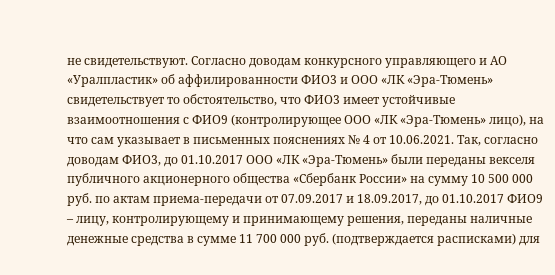не свидетельствуют. Согласно доводам конкурсного управляющего и АО «Уралпластик» об аффилированности ФИО3 и ООО «ЛК «Эра-Тюмень» свидетельствует то обстоятельство, что ФИО3 имеет устойчивые взаимоотношения с ФИО9 (контролирующее ООО «ЛК «Эра-Тюмень» лицо), на что сам указывает в письменных пояснениях № 4 от 10.06.2021. Так, согласно доводам ФИО3, до 01.10.2017 ООО «ЛК «Эра-Тюмень» были переданы векселя публичного акционерного общества «Сбербанк России» на сумму 10 500 000 руб. по актам приема-передачи от 07.09.2017 и 18.09.2017, до 01.10.2017 ФИО9 – лицу, контролирующему и принимающему решения, переданы наличные денежные средства в сумме 11 700 000 руб. (подтверждается расписками) для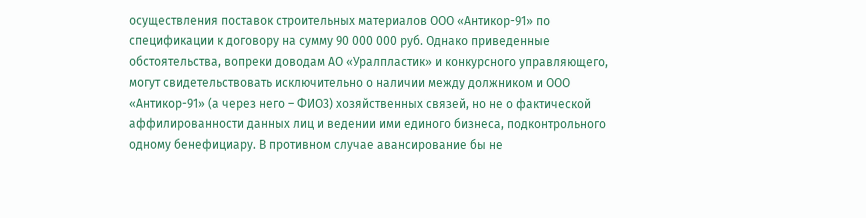осуществления поставок строительных материалов ООО «Антикор-91» по спецификации к договору на сумму 90 000 000 руб. Однако приведенные обстоятельства, вопреки доводам АО «Уралпластик» и конкурсного управляющего, могут свидетельствовать исключительно о наличии между должником и ООО «Антикор-91» (а через него – ФИО3) хозяйственных связей, но не о фактической аффилированности данных лиц и ведении ими единого бизнеса, подконтрольного одному бенефициару. В противном случае авансирование бы не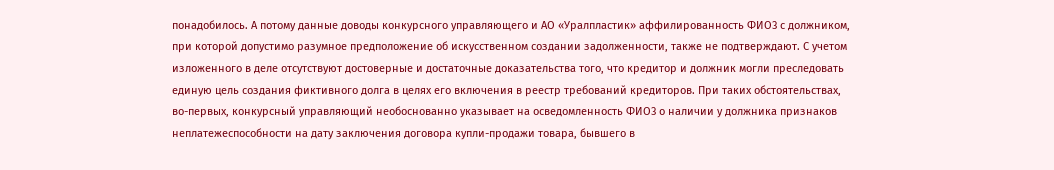понадобилось. А потому данные доводы конкурсного управляющего и АО «Уралпластик» аффилированность ФИО3 с должником, при которой допустимо разумное предположение об искусственном создании задолженности, также не подтверждают. С учетом изложенного в деле отсутствуют достоверные и достаточные доказательства того, что кредитор и должник могли преследовать единую цель создания фиктивного долга в целях его включения в реестр требований кредиторов. При таких обстоятельствах, во-первых, конкурсный управляющий необоснованно указывает на осведомленность ФИО3 о наличии у должника признаков неплатежеспособности на дату заключения договора купли-продажи товара, бывшего в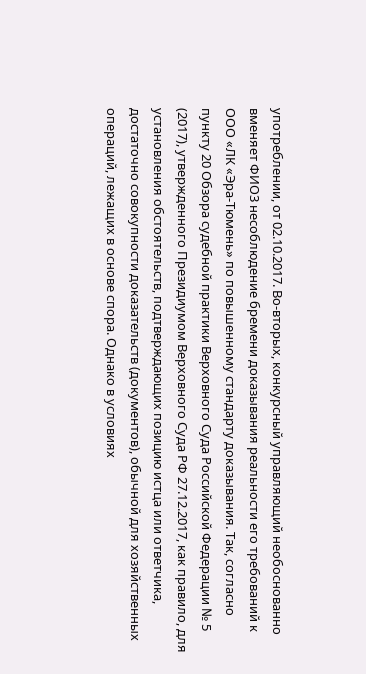употреблении, от 02.10.2017. Во-вторых, конкурсный управляющий необоснованно вменяет ФИО3 несоблюдение бремени доказывания реальности его требований к ООО «ЛК «Эра-Тюмень» по повышенному стандарту доказывания. Так, согласно пункту 20 Обзора судебной практики Верховного Суда Российской Федерации № 5 (2017), утвержденного Президиумом Верховного Суда РФ 27.12.2017, как правило, для установления обстоятельств, подтверждающих позицию истца или ответчика, достаточно совокупности доказательств (документов), обычной для хозяйственных операций, лежащих в основе спора. Однако в условиях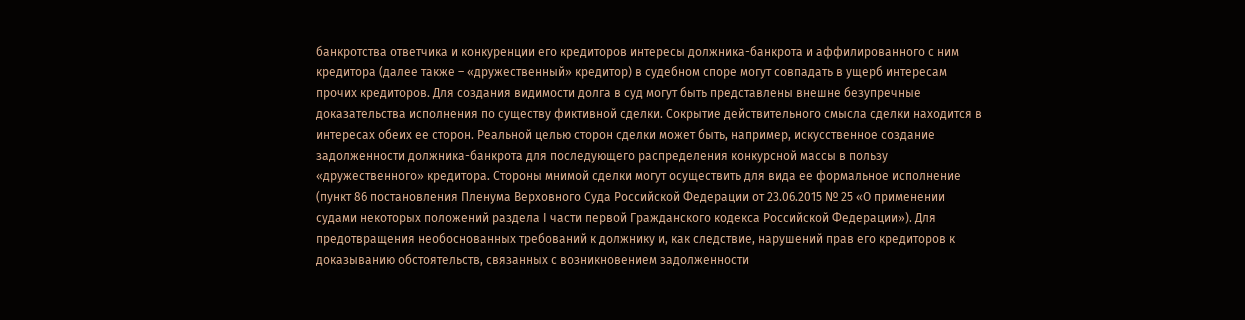банкротства ответчика и конкуренции его кредиторов интересы должника-банкрота и аффилированного с ним кредитора (далее также – «дружественный» кредитор) в судебном споре могут совпадать в ущерб интересам прочих кредиторов. Для создания видимости долга в суд могут быть представлены внешне безупречные доказательства исполнения по существу фиктивной сделки. Сокрытие действительного смысла сделки находится в интересах обеих ее сторон. Реальной целью сторон сделки может быть, например, искусственное создание задолженности должника-банкрота для последующего распределения конкурсной массы в пользу «дружественного» кредитора. Стороны мнимой сделки могут осуществить для вида ее формальное исполнение (пункт 86 постановления Пленума Верховного Суда Российской Федерации от 23.06.2015 № 25 «О применении судами некоторых положений раздела I части первой Гражданского кодекса Российской Федерации»). Для предотвращения необоснованных требований к должнику и, как следствие, нарушений прав его кредиторов к доказыванию обстоятельств, связанных с возникновением задолженности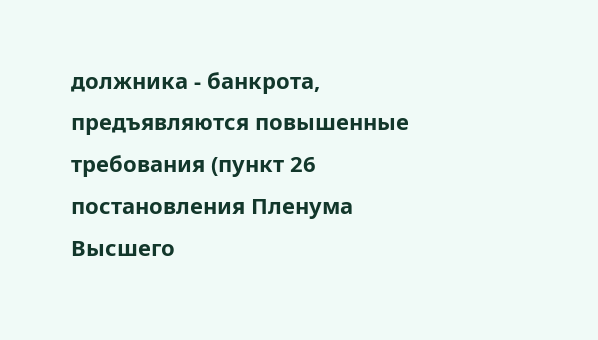должника - банкрота, предъявляются повышенные требования (пункт 26 постановления Пленума Высшего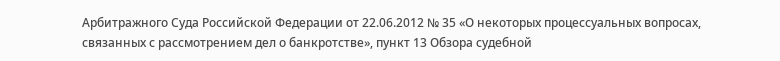Арбитражного Суда Российской Федерации от 22.06.2012 № 35 «О некоторых процессуальных вопросах, связанных с рассмотрением дел о банкротстве», пункт 13 Обзора судебной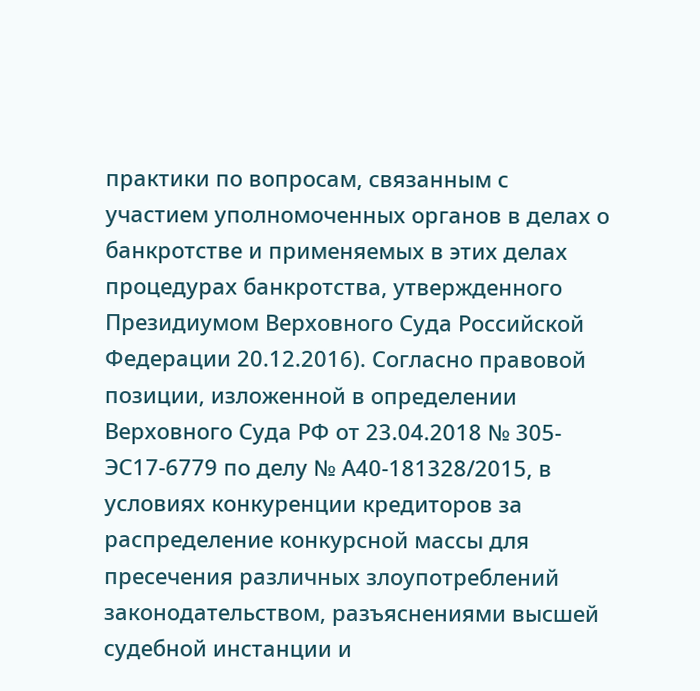практики по вопросам, связанным с участием уполномоченных органов в делах о банкротстве и применяемых в этих делах процедурах банкротства, утвержденного Президиумом Верховного Суда Российской Федерации 20.12.2016). Согласно правовой позиции, изложенной в определении Верховного Суда РФ от 23.04.2018 № 305-ЭС17-6779 по делу № А40-181328/2015, в условиях конкуренции кредиторов за распределение конкурсной массы для пресечения различных злоупотреблений законодательством, разъяснениями высшей судебной инстанции и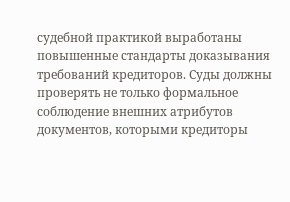судебной практикой выработаны повышенные стандарты доказывания требований кредиторов. Суды должны проверять не только формальное соблюдение внешних атрибутов документов, которыми кредиторы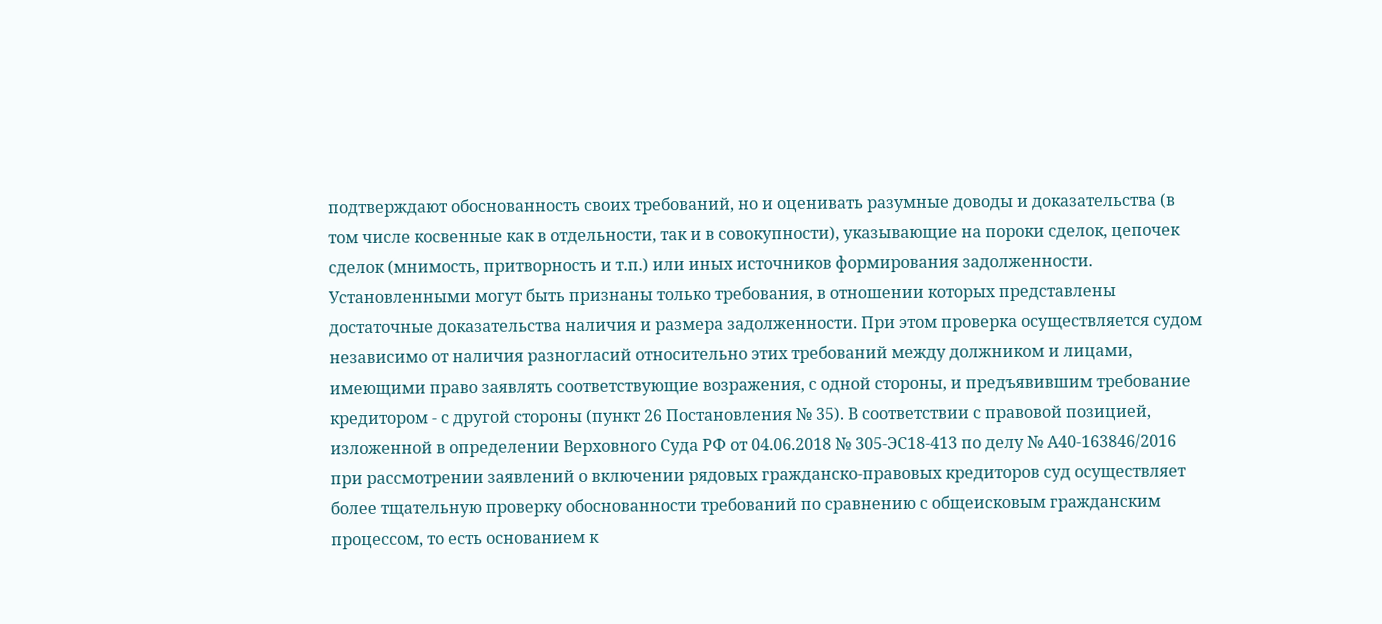подтверждают обоснованность своих требований, но и оценивать разумные доводы и доказательства (в том числе косвенные как в отдельности, так и в совокупности), указывающие на пороки сделок, цепочек сделок (мнимость, притворность и т.п.) или иных источников формирования задолженности. Установленными могут быть признаны только требования, в отношении которых представлены достаточные доказательства наличия и размера задолженности. При этом проверка осуществляется судом независимо от наличия разногласий относительно этих требований между должником и лицами, имеющими право заявлять соответствующие возражения, с одной стороны, и предъявившим требование кредитором - с другой стороны (пункт 26 Постановления № 35). В соответствии с правовой позицией, изложенной в определении Верховного Суда РФ от 04.06.2018 № 305-ЭС18-413 по делу № А40-163846/2016 при рассмотрении заявлений о включении рядовых гражданско-правовых кредиторов суд осуществляет более тщательную проверку обоснованности требований по сравнению с общеисковым гражданским процессом, то есть основанием к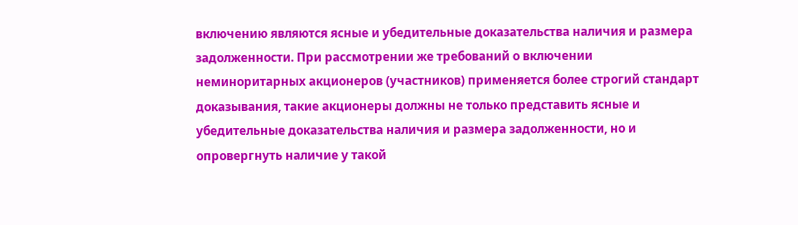включению являются ясные и убедительные доказательства наличия и размера задолженности. При рассмотрении же требований о включении неминоритарных акционеров (участников) применяется более строгий стандарт доказывания, такие акционеры должны не только представить ясные и убедительные доказательства наличия и размера задолженности, но и опровергнуть наличие у такой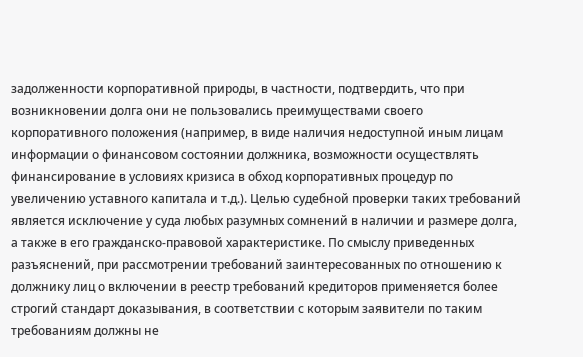задолженности корпоративной природы, в частности, подтвердить, что при возникновении долга они не пользовались преимуществами своего корпоративного положения (например, в виде наличия недоступной иным лицам информации о финансовом состоянии должника, возможности осуществлять финансирование в условиях кризиса в обход корпоративных процедур по увеличению уставного капитала и т.д.). Целью судебной проверки таких требований является исключение у суда любых разумных сомнений в наличии и размере долга, а также в его гражданско-правовой характеристике. По смыслу приведенных разъяснений, при рассмотрении требований заинтересованных по отношению к должнику лиц о включении в реестр требований кредиторов применяется более строгий стандарт доказывания, в соответствии с которым заявители по таким требованиям должны не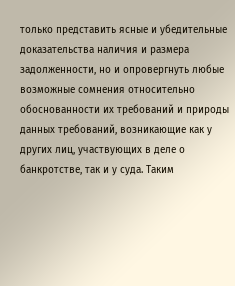только представить ясные и убедительные доказательства наличия и размера задолженности, но и опровергнуть любые возможные сомнения относительно обоснованности их требований и природы данных требований, возникающие как у других лиц, участвующих в деле о банкротстве, так и у суда. Таким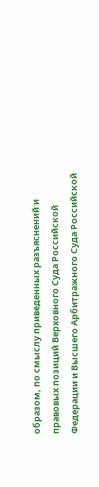образом, по смыслу приведенных разъяснений и правовых позиций Верховного Суда Российской Федерации и Высшего Арбитражного Суда Российской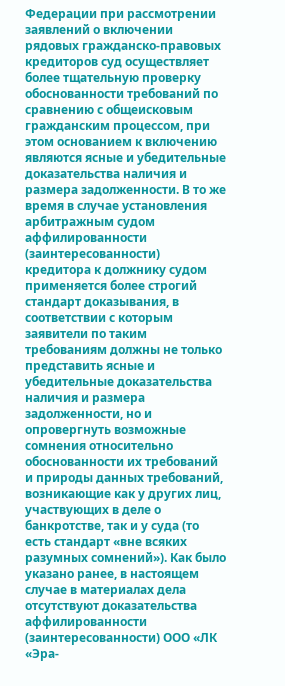Федерации при рассмотрении заявлений о включении рядовых гражданско-правовых кредиторов суд осуществляет более тщательную проверку обоснованности требований по сравнению с общеисковым гражданским процессом, при этом основанием к включению являются ясные и убедительные доказательства наличия и размера задолженности. В то же время в случае установления арбитражным судом аффилированности (заинтересованности) кредитора к должнику судом применяется более строгий стандарт доказывания, в соответствии с которым заявители по таким требованиям должны не только представить ясные и убедительные доказательства наличия и размера задолженности, но и опровергнуть возможные сомнения относительно обоснованности их требований и природы данных требований, возникающие как у других лиц, участвующих в деле о банкротстве, так и у суда (то есть стандарт «вне всяких разумных сомнений»). Как было указано ранее, в настоящем случае в материалах дела отсутствуют доказательства аффилированности (заинтересованности) ООО «ЛК «Эра-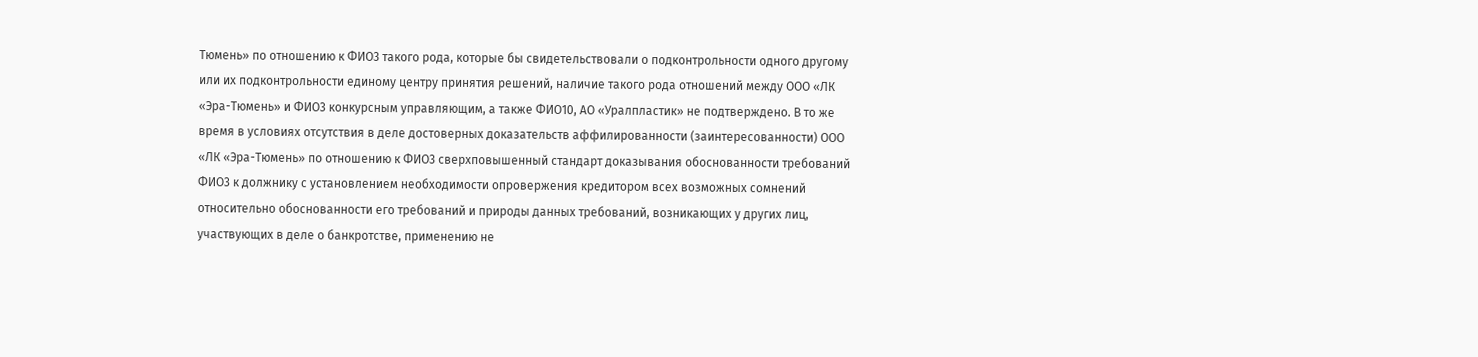Тюмень» по отношению к ФИО3 такого рода, которые бы свидетельствовали о подконтрольности одного другому или их подконтрольности единому центру принятия решений, наличие такого рода отношений между ООО «ЛК «Эра-Тюмень» и ФИО3 конкурсным управляющим, а также ФИО10, АО «Уралпластик» не подтверждено. В то же время в условиях отсутствия в деле достоверных доказательств аффилированности (заинтересованности) ООО «ЛК «Эра-Тюмень» по отношению к ФИО3 сверхповышенный стандарт доказывания обоснованности требований ФИО3 к должнику с установлением необходимости опровержения кредитором всех возможных сомнений относительно обоснованности его требований и природы данных требований, возникающих у других лиц, участвующих в деле о банкротстве, применению не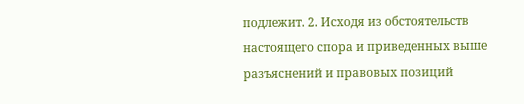подлежит. 2. Исходя из обстоятельств настоящего спора и приведенных выше разъяснений и правовых позиций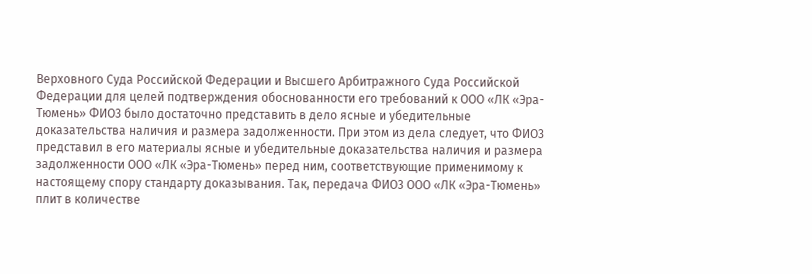Верховного Суда Российской Федерации и Высшего Арбитражного Суда Российской Федерации для целей подтверждения обоснованности его требований к ООО «ЛК «Эра-Тюмень» ФИО3 было достаточно представить в дело ясные и убедительные доказательства наличия и размера задолженности. При этом из дела следует, что ФИО3 представил в его материалы ясные и убедительные доказательства наличия и размера задолженности ООО «ЛК «Эра-Тюмень» перед ним, соответствующие применимому к настоящему спору стандарту доказывания. Так, передача ФИО3 ООО «ЛК «Эра-Тюмень» плит в количестве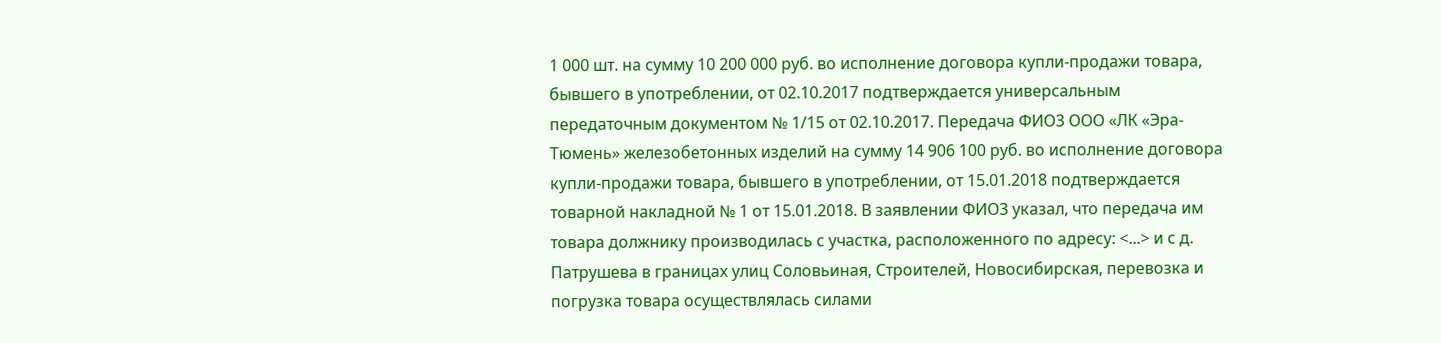1 000 шт. на сумму 10 200 000 руб. во исполнение договора купли-продажи товара, бывшего в употреблении, от 02.10.2017 подтверждается универсальным передаточным документом № 1/15 от 02.10.2017. Передача ФИО3 ООО «ЛК «Эра-Тюмень» железобетонных изделий на сумму 14 906 100 руб. во исполнение договора купли-продажи товара, бывшего в употреблении, от 15.01.2018 подтверждается товарной накладной № 1 от 15.01.2018. В заявлении ФИО3 указал, что передача им товара должнику производилась с участка, расположенного по адресу: <...> и с д. Патрушева в границах улиц Соловьиная, Строителей, Новосибирская, перевозка и погрузка товара осуществлялась силами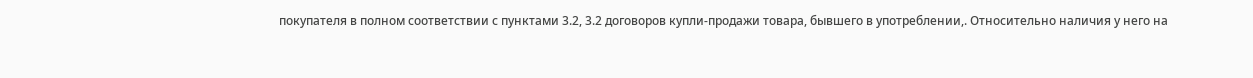покупателя в полном соответствии с пунктами 3.2, 3.2 договоров купли-продажи товара, бывшего в употреблении,. Относительно наличия у него на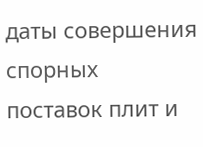даты совершения спорных поставок плит и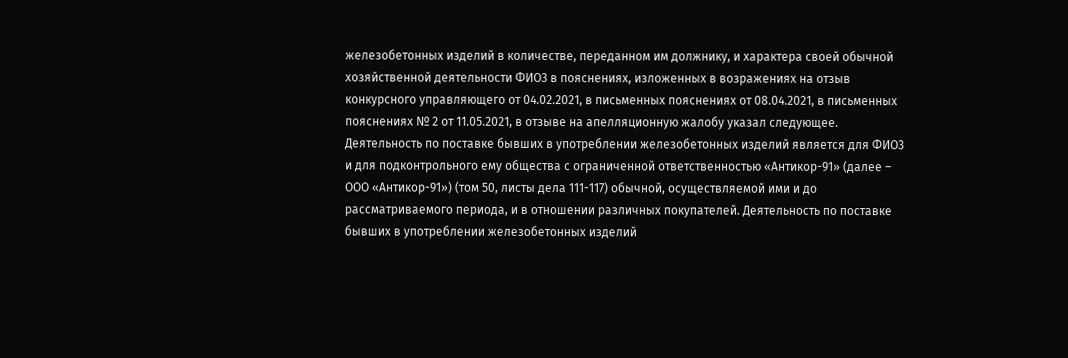железобетонных изделий в количестве, переданном им должнику, и характера своей обычной хозяйственной деятельности ФИО3 в пояснениях, изложенных в возражениях на отзыв конкурсного управляющего от 04.02.2021, в письменных пояснениях от 08.04.2021, в письменных пояснениях № 2 от 11.05.2021, в отзыве на апелляционную жалобу указал следующее. Деятельность по поставке бывших в употреблении железобетонных изделий является для ФИО3 и для подконтрольного ему общества с ограниченной ответственностью «Антикор-91» (далее – ООО «Антикор-91») (том 50, листы дела 111-117) обычной, осуществляемой ими и до рассматриваемого периода, и в отношении различных покупателей. Деятельность по поставке бывших в употреблении железобетонных изделий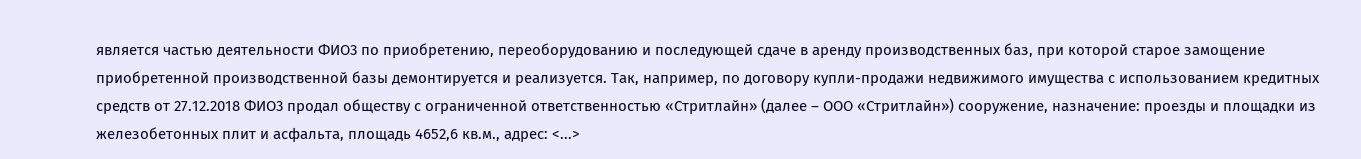является частью деятельности ФИО3 по приобретению, переоборудованию и последующей сдаче в аренду производственных баз, при которой старое замощение приобретенной производственной базы демонтируется и реализуется. Так, например, по договору купли-продажи недвижимого имущества с использованием кредитных средств от 27.12.2018 ФИО3 продал обществу с ограниченной ответственностью «Стритлайн» (далее – ООО «Стритлайн») сооружение, назначение: проезды и площадки из железобетонных плит и асфальта, площадь 4652,6 кв.м., адрес: <...>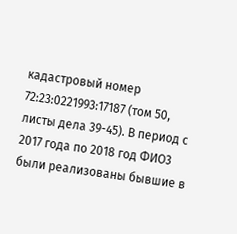кадастровый номер 72:23:0221993:17187 (том 50, листы дела 39-45). В период с 2017 года по 2018 год ФИО3 были реализованы бывшие в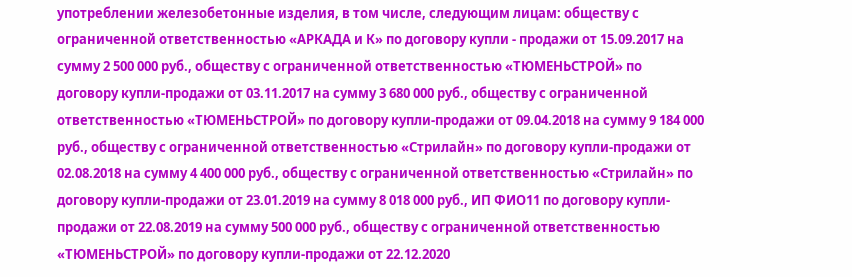употреблении железобетонные изделия, в том числе, следующим лицам: обществу с ограниченной ответственностью «АРКАДА и К» по договору купли - продажи от 15.09.2017 на сумму 2 500 000 руб., обществу с ограниченной ответственностью «ТЮМЕНЬСТРОЙ» по договору купли-продажи от 03.11.2017 на сумму 3 680 000 руб., обществу с ограниченной ответственностью «ТЮМЕНЬСТРОЙ» по договору купли-продажи от 09.04.2018 на сумму 9 184 000 руб., обществу с ограниченной ответственностью «Стрилайн» по договору купли-продажи от 02.08.2018 на сумму 4 400 000 руб., обществу с ограниченной ответственностью «Стрилайн» по договору купли-продажи от 23.01.2019 на сумму 8 018 000 руб., ИП ФИО11 по договору купли-продажи от 22.08.2019 на сумму 500 000 руб., обществу с ограниченной ответственностью «ТЮМЕНЬСТРОЙ» по договору купли-продажи от 22.12.2020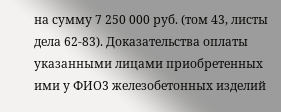на сумму 7 250 000 руб. (том 43, листы дела 62-83). Доказательства оплаты указанными лицами приобретенных ими у ФИО3 железобетонных изделий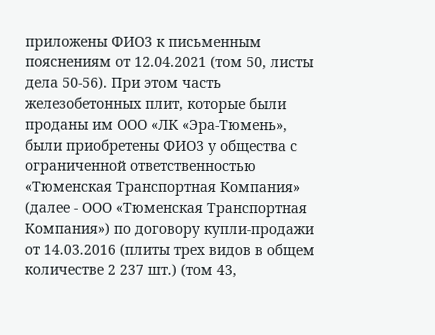приложены ФИО3 к письменным пояснениям от 12.04.2021 (том 50, листы дела 50-56). При этом часть железобетонных плит, которые были проданы им ООО «ЛК «Эра-Тюмень», были приобретены ФИО3 у общества с ограниченной ответственностью «Тюменская Транспортная Компания» (далее - ООО «Тюменская Транспортная Компания») по договору купли-продажи от 14.03.2016 (плиты трех видов в общем количестве 2 237 шт.) (том 43,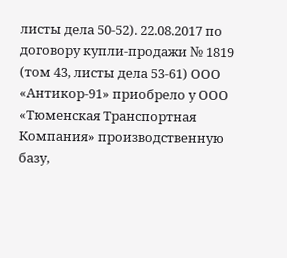листы дела 50-52). 22.08.2017 по договору купли-продажи № 1819 (том 43, листы дела 53-61) ООО «Антикор-91» приобрело у ООО «Тюменская Транспортная Компания» производственную базу,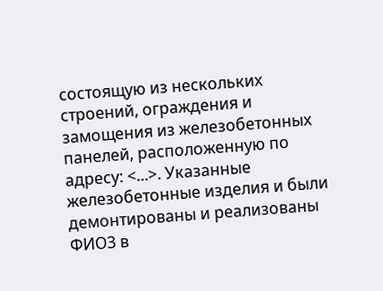состоящую из нескольких строений, ограждения и замощения из железобетонных панелей, расположенную по адресу: <...>. Указанные железобетонные изделия и были демонтированы и реализованы ФИО3 в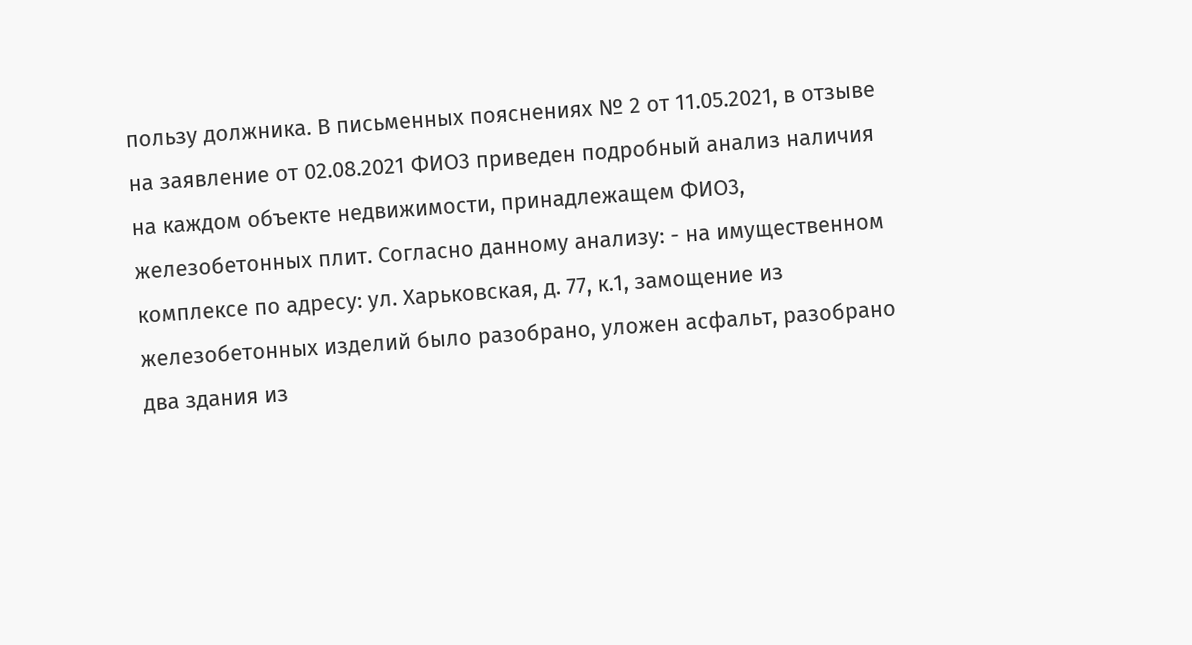пользу должника. В письменных пояснениях № 2 от 11.05.2021, в отзыве на заявление от 02.08.2021 ФИО3 приведен подробный анализ наличия на каждом объекте недвижимости, принадлежащем ФИО3, железобетонных плит. Согласно данному анализу: - на имущественном комплексе по адресу: ул. Харьковская, д. 77, к.1, замощение из железобетонных изделий было разобрано, уложен асфальт, разобрано два здания из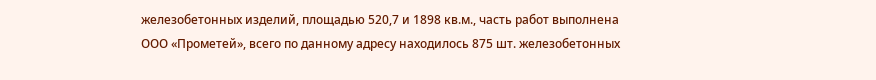железобетонных изделий, площадью 520,7 и 1898 кв.м., часть работ выполнена ООО «Прометей», всего по данному адресу находилось 875 шт. железобетонных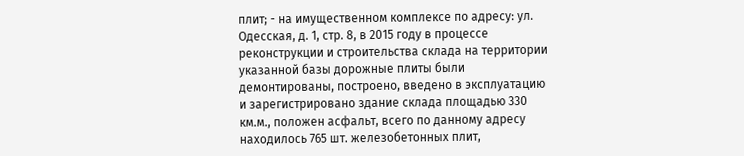плит; - на имущественном комплексе по адресу: ул. Одесская, д. 1, стр. 8, в 2015 году в процессе реконструкции и строительства склада на территории указанной базы дорожные плиты были демонтированы, построено, введено в эксплуатацию и зарегистрировано здание склада площадью 330 км.м., положен асфальт, всего по данному адресу находилось 765 шт. железобетонных плит,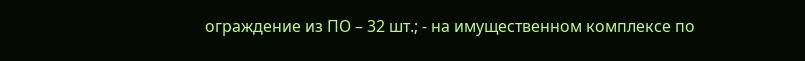ограждение из ПО – 32 шт.; - на имущественном комплексе по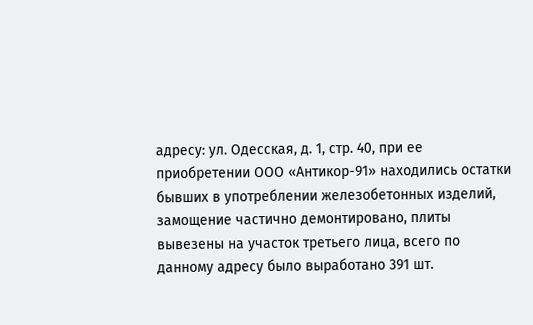адресу: ул. Одесская, д. 1, стр. 40, при ее приобретении ООО «Антикор-91» находились остатки бывших в употреблении железобетонных изделий, замощение частично демонтировано, плиты вывезены на участок третьего лица, всего по данному адресу было выработано 391 шт.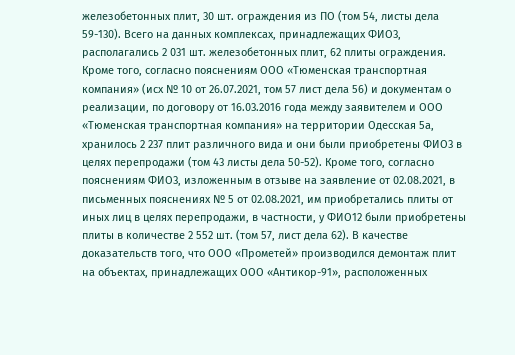железобетонных плит, 30 шт. ограждения из ПО (том 54, листы дела 59-130). Всего на данных комплексах, принадлежащих ФИО3, располагались 2 031 шт. железобетонных плит, 62 плиты ограждения. Кроме того, согласно пояснениям ООО «Тюменская транспортная компания» (исх № 10 от 26.07.2021, том 57 лист дела 56) и документам о реализации, по договору от 16.03.2016 года между заявителем и ООО «Тюменская транспортная компания» на территории Одесская 5а, хранилось 2 237 плит различного вида и они были приобретены ФИО3 в целях перепродажи (том 43 листы дела 50-52). Кроме того, согласно пояснениям ФИО3, изложенным в отзыве на заявление от 02.08.2021, в письменных пояснениях № 5 от 02.08.2021, им приобретались плиты от иных лиц в целях перепродажи, в частности, у ФИО12 были приобретены плиты в количестве 2 552 шт. (том 57, лист дела 62). В качестве доказательств того, что ООО «Прометей» производился демонтаж плит на объектах, принадлежащих ООО «Антикор-91», расположенных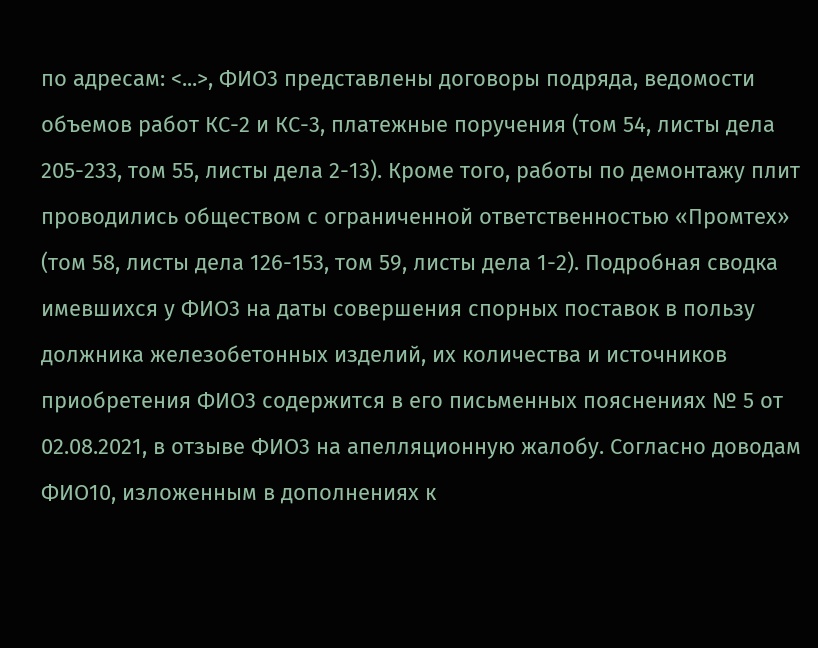по адресам: <...>, ФИО3 представлены договоры подряда, ведомости объемов работ КС-2 и КС-3, платежные поручения (том 54, листы дела 205-233, том 55, листы дела 2-13). Кроме того, работы по демонтажу плит проводились обществом с ограниченной ответственностью «Промтех» (том 58, листы дела 126-153, том 59, листы дела 1-2). Подробная сводка имевшихся у ФИО3 на даты совершения спорных поставок в пользу должника железобетонных изделий, их количества и источников приобретения ФИО3 содержится в его письменных пояснениях № 5 от 02.08.2021, в отзыве ФИО3 на апелляционную жалобу. Согласно доводам ФИО10, изложенным в дополнениях к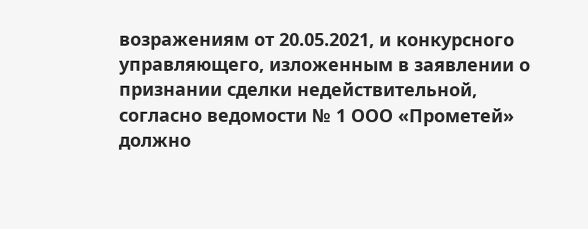возражениям от 20.05.2021, и конкурсного управляющего, изложенным в заявлении о признании сделки недействительной, согласно ведомости № 1 ООО «Прометей» должно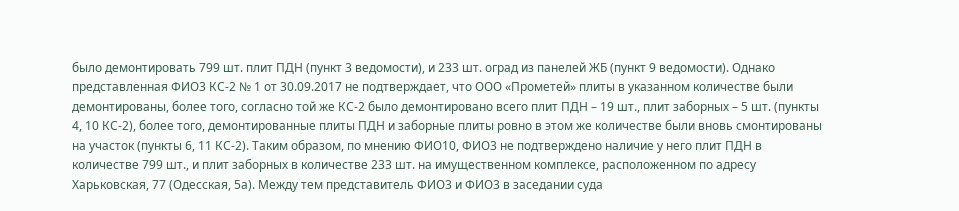было демонтировать 799 шт. плит ПДН (пункт 3 ведомости), и 233 шт. оград из панелей ЖБ (пункт 9 ведомости). Однако представленная ФИО3 КС-2 № 1 от 30.09.2017 не подтверждает, что ООО «Прометей» плиты в указанном количестве были демонтированы, более того, согласно той же КС-2 было демонтировано всего плит ПДН – 19 шт., плит заборных – 5 шт. (пункты 4, 10 КС-2), более того, демонтированные плиты ПДН и заборные плиты ровно в этом же количестве были вновь смонтированы на участок (пункты 6, 11 КС-2). Таким образом, по мнению ФИО10, ФИО3 не подтверждено наличие у него плит ПДН в количестве 799 шт., и плит заборных в количестве 233 шт. на имущественном комплексе, расположенном по адресу Харьковская, 77 (Одесская, 5а). Между тем представитель ФИО3 и ФИО3 в заседании суда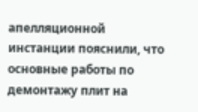апелляционной инстанции пояснили, что основные работы по демонтажу плит на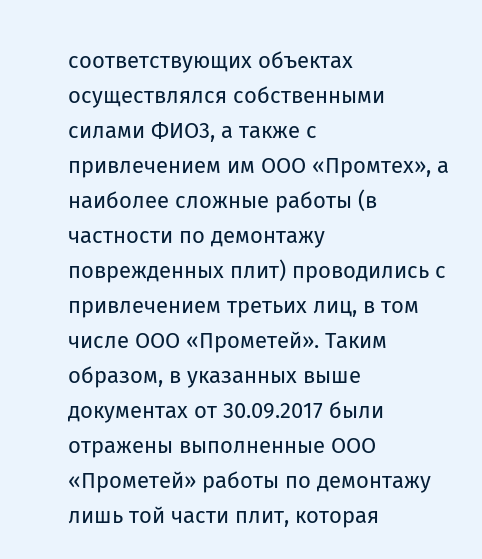соответствующих объектах осуществлялся собственными силами ФИО3, а также с привлечением им ООО «Промтех», а наиболее сложные работы (в частности по демонтажу поврежденных плит) проводились с привлечением третьих лиц, в том числе ООО «Прометей». Таким образом, в указанных выше документах от 30.09.2017 были отражены выполненные ООО «Прометей» работы по демонтажу лишь той части плит, которая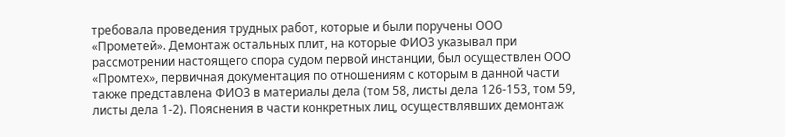требовала проведения трудных работ, которые и были поручены ООО «Прометей». Демонтаж остальных плит, на которые ФИО3 указывал при рассмотрении настоящего спора судом первой инстанции, был осуществлен ООО «Промтех», первичная документация по отношениям с которым в данной части также представлена ФИО3 в материалы дела (том 58, листы дела 126-153, том 59, листы дела 1-2). Пояснения в части конкретных лиц, осуществлявших демонтаж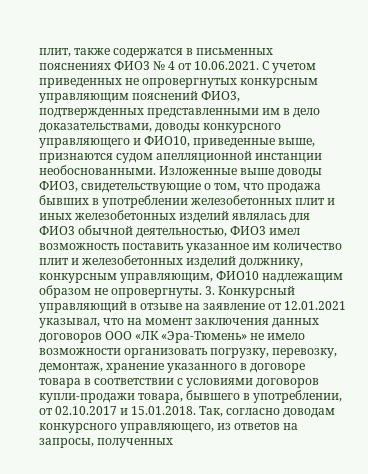плит, также содержатся в письменных пояснениях ФИО3 № 4 от 10.06.2021. С учетом приведенных не опровергнутых конкурсным управляющим пояснений ФИО3, подтвержденных представленными им в дело доказательствами, доводы конкурсного управляющего и ФИО10, приведенные выше, признаются судом апелляционной инстанции необоснованными. Изложенные выше доводы ФИО3, свидетельствующие о том, что продажа бывших в употреблении железобетонных плит и иных железобетонных изделий являлась для ФИО3 обычной деятельностью, ФИО3 имел возможность поставить указанное им количество плит и железобетонных изделий должнику, конкурсным управляющим, ФИО10 надлежащим образом не опровергнуты. 3. Конкурсный управляющий в отзыве на заявление от 12.01.2021 указывал, что на момент заключения данных договоров ООО «ЛК «Эра-Тюмень» не имело возможности организовать погрузку, перевозку, демонтаж, хранение указанного в договоре товара в соответствии с условиями договоров купли-продажи товара, бывшего в употреблении, от 02.10.2017 и 15.01.2018. Так, согласно доводам конкурсного управляющего, из ответов на запросы, полученных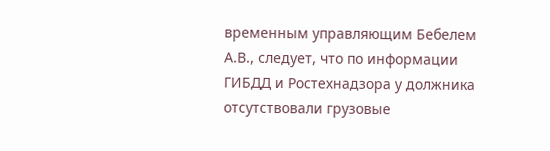временным управляющим Бебелем А.В., следует, что по информации ГИБДД и Ростехнадзора у должника отсутствовали грузовые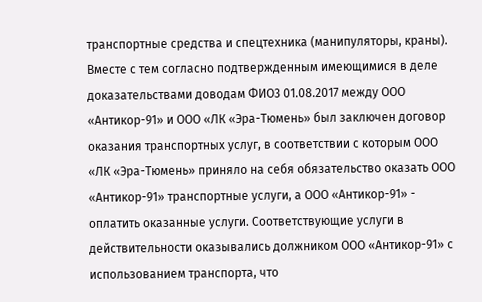транспортные средства и спецтехника (манипуляторы, краны). Вместе с тем согласно подтвержденным имеющимися в деле доказательствами доводам ФИО3 01.08.2017 между ООО «Антикор-91» и ООО «ЛК «Эра-Тюмень» был заключен договор оказания транспортных услуг, в соответствии с которым ООО «ЛК «Эра-Тюмень» приняло на себя обязательство оказать ООО «Антикор-91» транспортные услуги, а ООО «Антикор-91» - оплатить оказанные услуги. Соответствующие услуги в действительности оказывались должником ООО «Антикор-91» с использованием транспорта, что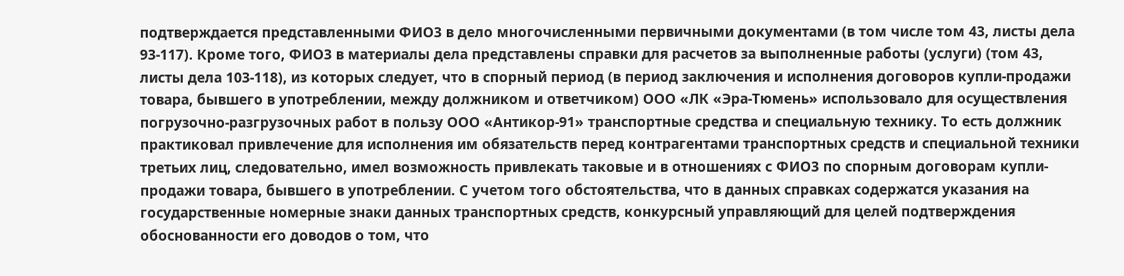подтверждается представленными ФИО3 в дело многочисленными первичными документами (в том числе том 43, листы дела 93-117). Кроме того, ФИО3 в материалы дела представлены справки для расчетов за выполненные работы (услуги) (том 43, листы дела 103-118), из которых следует, что в спорный период (в период заключения и исполнения договоров купли-продажи товара, бывшего в употреблении, между должником и ответчиком) ООО «ЛК «Эра-Тюмень» использовало для осуществления погрузочно-разгрузочных работ в пользу ООО «Антикор-91» транспортные средства и специальную технику. То есть должник практиковал привлечение для исполнения им обязательств перед контрагентами транспортных средств и специальной техники третьих лиц, следовательно, имел возможность привлекать таковые и в отношениях с ФИО3 по спорным договорам купли-продажи товара, бывшего в употреблении. С учетом того обстоятельства, что в данных справках содержатся указания на государственные номерные знаки данных транспортных средств, конкурсный управляющий для целей подтверждения обоснованности его доводов о том, что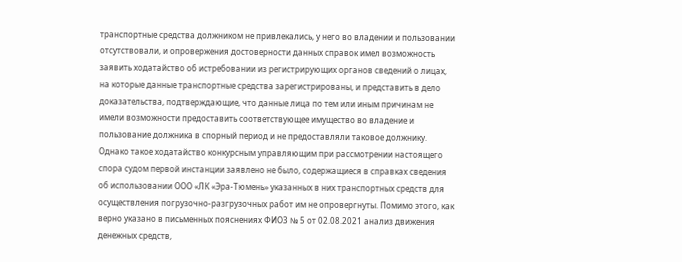транспортные средства должником не привлекались, у него во владении и пользовании отсутствовали, и опровержения достоверности данных справок имел возможность заявить ходатайство об истребовании из регистрирующих органов сведений о лицах, на которые данные транспортные средства зарегистрированы, и представить в дело доказательства, подтверждающие, что данные лица по тем или иным причинам не имели возможности предоставить соответствующее имущество во владение и пользование должника в спорный период и не предоставляли таковое должнику. Однако такое ходатайство конкурсным управляющим при рассмотрении настоящего спора судом первой инстанции заявлено не было, содержащиеся в справках сведения об использовании ООО «ЛК «Эра-Тюмень» указанных в них транспортных средств для осуществления погрузочно-разгрузочных работ им не опровергнуты. Помимо этого, как верно указано в письменных пояснениях ФИО3 № 5 от 02.08.2021 анализ движения денежных средств,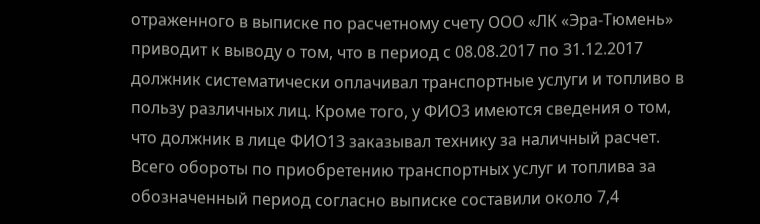отраженного в выписке по расчетному счету ООО «ЛК «Эра-Тюмень» приводит к выводу о том, что в период с 08.08.2017 по 31.12.2017 должник систематически оплачивал транспортные услуги и топливо в пользу различных лиц. Кроме того, у ФИО3 имеются сведения о том, что должник в лице ФИО13 заказывал технику за наличный расчет. Всего обороты по приобретению транспортных услуг и топлива за обозначенный период согласно выписке составили около 7,4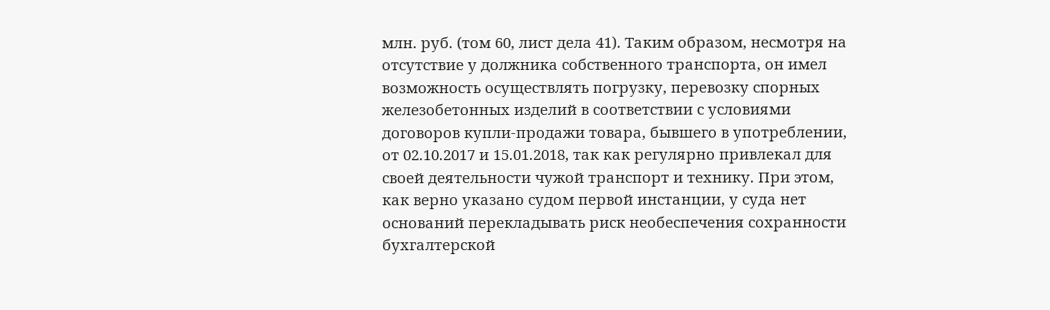млн. руб. (том 60, лист дела 41). Таким образом, несмотря на отсутствие у должника собственного транспорта, он имел возможность осуществлять погрузку, перевозку спорных железобетонных изделий в соответствии с условиями договоров купли-продажи товара, бывшего в употреблении, от 02.10.2017 и 15.01.2018, так как регулярно привлекал для своей деятельности чужой транспорт и технику. При этом, как верно указано судом первой инстанции, у суда нет оснований перекладывать риск необеспечения сохранности бухгалтерской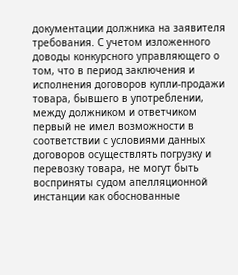документации должника на заявителя требования. С учетом изложенного доводы конкурсного управляющего о том, что в период заключения и исполнения договоров купли-продажи товара, бывшего в употреблении, между должником и ответчиком первый не имел возможности в соответствии с условиями данных договоров осуществлять погрузку и перевозку товара, не могут быть восприняты судом апелляционной инстанции как обоснованные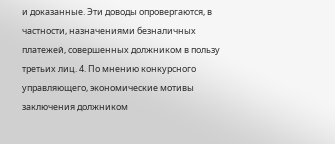и доказанные. Эти доводы опровергаются, в частности, назначениями безналичных платежей, совершенных должником в пользу третьих лиц. 4. По мнению конкурсного управляющего, экономические мотивы заключения должником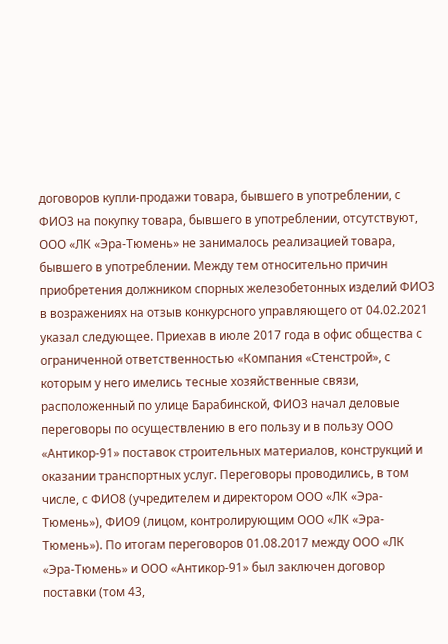договоров купли-продажи товара, бывшего в употреблении, с ФИО3 на покупку товара, бывшего в употреблении, отсутствуют, ООО «ЛК «Эра-Тюмень» не занималось реализацией товара, бывшего в употреблении. Между тем относительно причин приобретения должником спорных железобетонных изделий ФИО3 в возражениях на отзыв конкурсного управляющего от 04.02.2021 указал следующее. Приехав в июле 2017 года в офис общества с ограниченной ответственностью «Компания «Стенстрой», с которым у него имелись тесные хозяйственные связи, расположенный по улице Барабинской, ФИО3 начал деловые переговоры по осуществлению в его пользу и в пользу ООО «Антикор-91» поставок строительных материалов, конструкций и оказании транспортных услуг. Переговоры проводились, в том числе, с ФИО8 (учредителем и директором ООО «ЛК «Эра-Тюмень»), ФИО9 (лицом, контролирующим ООО «ЛК «Эра-Тюмень»). По итогам переговоров 01.08.2017 между ООО «ЛК «Эра-Тюмень» и ООО «Антикор-91» был заключен договор поставки (том 43,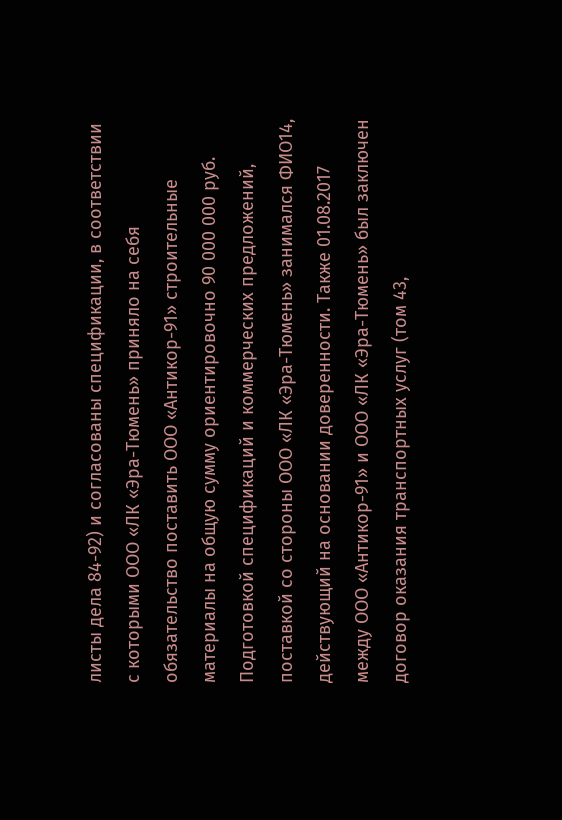листы дела 84-92) и согласованы спецификации, в соответствии с которыми ООО «ЛК «Эра-Тюмень» приняло на себя обязательство поставить ООО «Антикор-91» строительные материалы на общую сумму ориентировочно 90 000 000 руб. Подготовкой спецификаций и коммерческих предложений, поставкой со стороны ООО «ЛК «Эра-Тюмень» занимался ФИО14, действующий на основании доверенности. Также 01.08.2017 между ООО «Антикор-91» и ООО «ЛК «Эра-Тюмень» был заключен договор оказания транспортных услуг (том 43,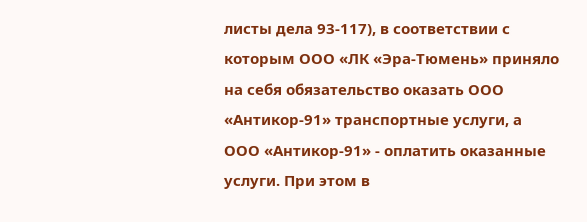листы дела 93-117), в соответствии с которым ООО «ЛК «Эра-Тюмень» приняло на себя обязательство оказать ООО «Антикор-91» транспортные услуги, а ООО «Антикор-91» - оплатить оказанные услуги. При этом в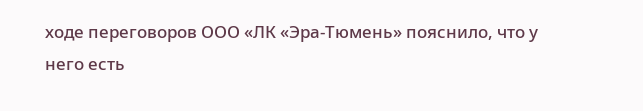ходе переговоров ООО «ЛК «Эра-Тюмень» пояснило, что у него есть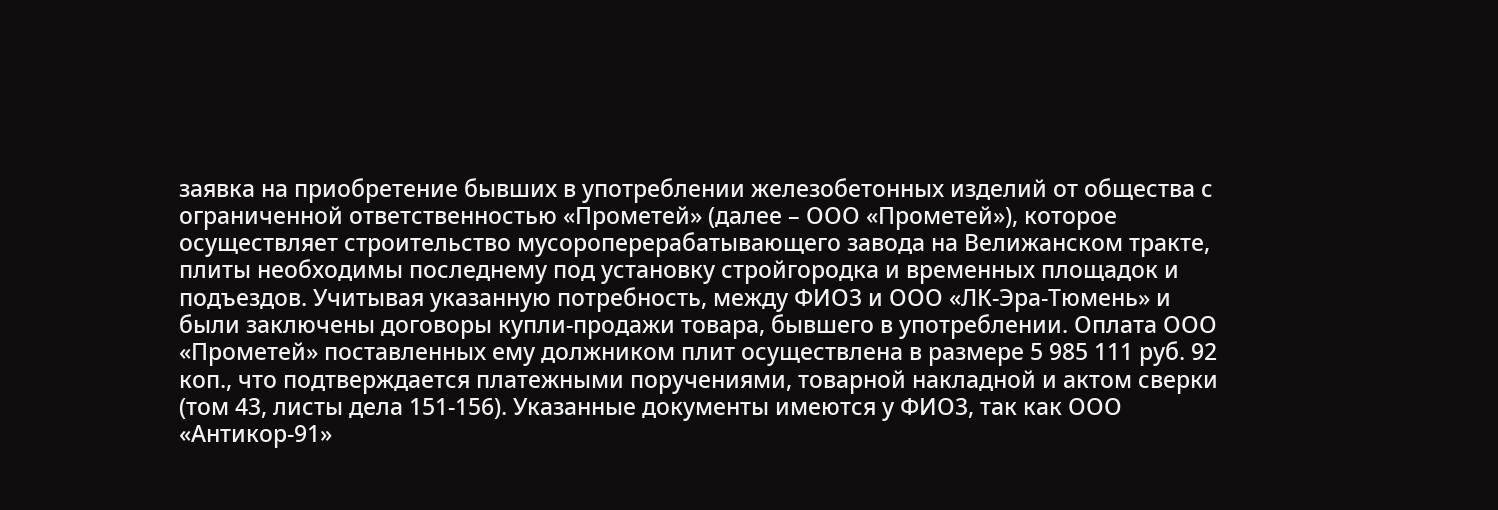заявка на приобретение бывших в употреблении железобетонных изделий от общества с ограниченной ответственностью «Прометей» (далее – ООО «Прометей»), которое осуществляет строительство мусороперерабатывающего завода на Велижанском тракте, плиты необходимы последнему под установку стройгородка и временных площадок и подъездов. Учитывая указанную потребность, между ФИО3 и ООО «ЛК-Эра-Тюмень» и были заключены договоры купли-продажи товара, бывшего в употреблении. Оплата ООО «Прометей» поставленных ему должником плит осуществлена в размере 5 985 111 руб. 92 коп., что подтверждается платежными поручениями, товарной накладной и актом сверки (том 43, листы дела 151-156). Указанные документы имеются у ФИО3, так как ООО «Антикор-91»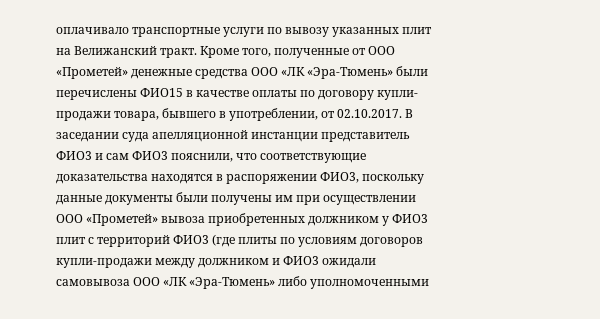оплачивало транспортные услуги по вывозу указанных плит на Велижанский тракт. Кроме того, полученные от ООО «Прометей» денежные средства ООО «ЛК «Эра-Тюмень» были перечислены ФИО15 в качестве оплаты по договору купли-продажи товара, бывшего в употреблении, от 02.10.2017. В заседании суда апелляционной инстанции представитель ФИО3 и сам ФИО3 пояснили, что соответствующие доказательства находятся в распоряжении ФИО3, поскольку данные документы были получены им при осуществлении ООО «Прометей» вывоза приобретенных должником у ФИО3 плит с территорий ФИО3 (где плиты по условиям договоров купли-продажи между должником и ФИО3 ожидали самовывоза ООО «ЛК «Эра-Тюмень» либо уполномоченными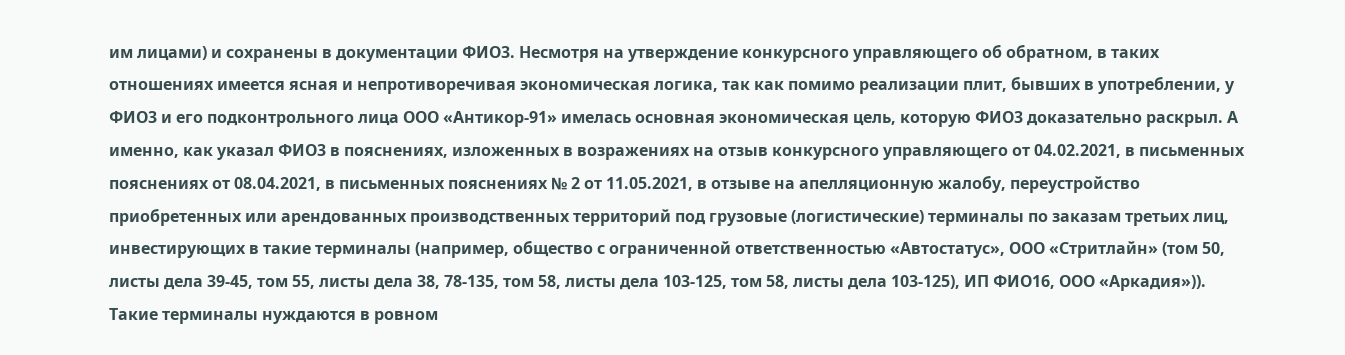им лицами) и сохранены в документации ФИО3. Несмотря на утверждение конкурсного управляющего об обратном, в таких отношениях имеется ясная и непротиворечивая экономическая логика, так как помимо реализации плит, бывших в употреблении, у ФИО3 и его подконтрольного лица ООО «Антикор-91» имелась основная экономическая цель, которую ФИО3 доказательно раскрыл. А именно, как указал ФИО3 в пояснениях, изложенных в возражениях на отзыв конкурсного управляющего от 04.02.2021, в письменных пояснениях от 08.04.2021, в письменных пояснениях № 2 от 11.05.2021, в отзыве на апелляционную жалобу, переустройство приобретенных или арендованных производственных территорий под грузовые (логистические) терминалы по заказам третьих лиц, инвестирующих в такие терминалы (например, общество с ограниченной ответственностью «Автостатус», ООО «Стритлайн» (том 50, листы дела 39-45, том 55, листы дела 38, 78-135, том 58, листы дела 103-125, том 58, листы дела 103-125), ИП ФИО16, ООО «Аркадия»)). Такие терминалы нуждаются в ровном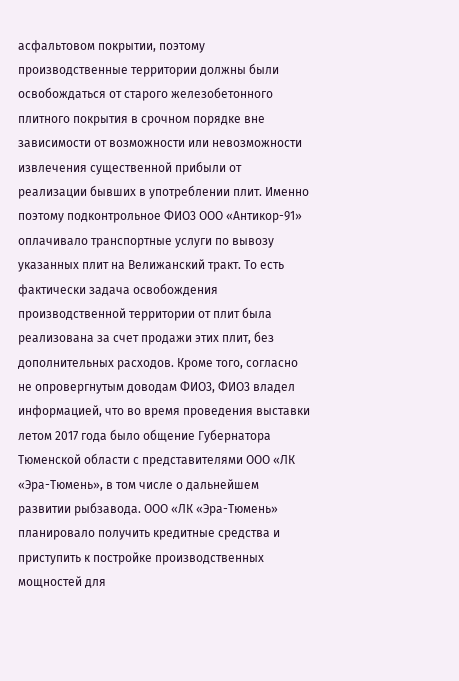асфальтовом покрытии, поэтому производственные территории должны были освобождаться от старого железобетонного плитного покрытия в срочном порядке вне зависимости от возможности или невозможности извлечения существенной прибыли от реализации бывших в употреблении плит. Именно поэтому подконтрольное ФИО3 ООО «Антикор-91» оплачивало транспортные услуги по вывозу указанных плит на Велижанский тракт. То есть фактически задача освобождения производственной территории от плит была реализована за счет продажи этих плит, без дополнительных расходов. Кроме того, согласно не опровергнутым доводам ФИО3, ФИО3 владел информацией, что во время проведения выставки летом 2017 года было общение Губернатора Тюменской области с представителями ООО «ЛК «Эра-Тюмень», в том числе о дальнейшем развитии рыбзавода. ООО «ЛК «Эра-Тюмень» планировало получить кредитные средства и приступить к постройке производственных мощностей для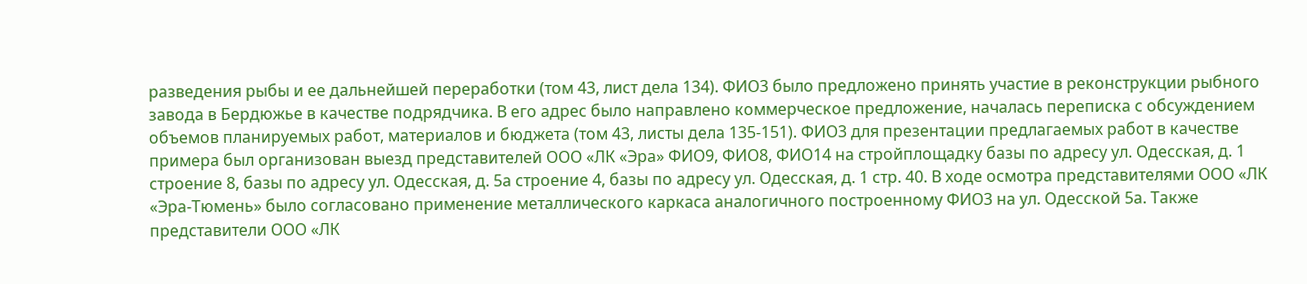разведения рыбы и ее дальнейшей переработки (том 43, лист дела 134). ФИО3 было предложено принять участие в реконструкции рыбного завода в Бердюжье в качестве подрядчика. В его адрес было направлено коммерческое предложение, началась переписка с обсуждением объемов планируемых работ, материалов и бюджета (том 43, листы дела 135-151). ФИО3 для презентации предлагаемых работ в качестве примера был организован выезд представителей ООО «ЛК «Эра» ФИО9, ФИО8, ФИО14 на стройплощадку базы по адресу ул. Одесская, д. 1 строение 8, базы по адресу ул. Одесская, д. 5а строение 4, базы по адресу ул. Одесская, д. 1 стр. 40. В ходе осмотра представителями ООО «ЛК «Эра-Тюмень» было согласовано применение металлического каркаса аналогичного построенному ФИО3 на ул. Одесской 5а. Также представители ООО «ЛК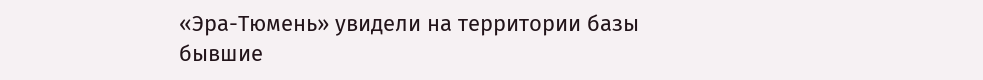«Эра-Тюмень» увидели на территории базы бывшие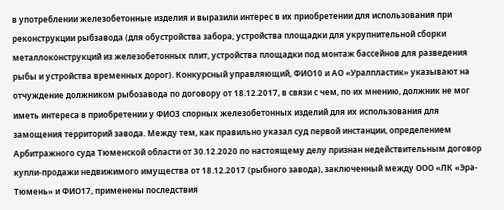в употреблении железобетонные изделия и выразили интерес в их приобретении для использования при реконструкции рыбзавода (для обустройства забора, устройства площадки для укрупнительной сборки металлоконструкций из железобетонных плит, устройства площадки под монтаж бассейнов для разведения рыбы и устройства временных дорог). Конкурсный управляющий, ФИО10 и АО «Уралпластик» указывают на отчуждение должником рыбозавода по договору от 18.12.2017, в связи с чем, по их мнению, должник не мог иметь интереса в приобретении у ФИО3 спорных железобетонных изделий для их использования для замощения территорий завода. Между тем, как правильно указал суд первой инстанции, определением Арбитражного суда Тюменской области от 30.12.2020 по настоящему делу признан недействительным договор купли-продажи недвижимого имущества от 18.12.2017 (рыбного завода), заключенный между ООО «ЛК «Эра-Тюмень» и ФИО17, применены последствия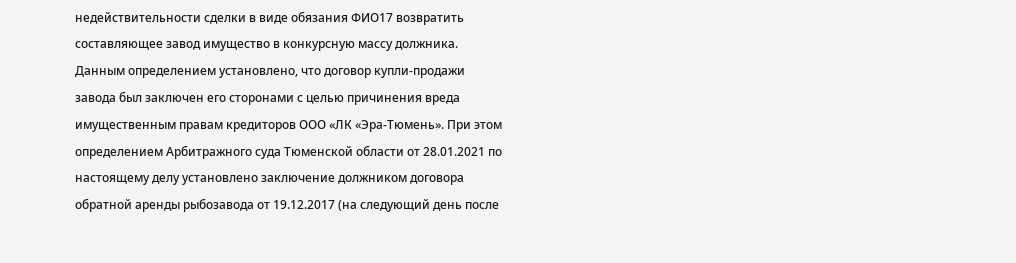недействительности сделки в виде обязания ФИО17 возвратить составляющее завод имущество в конкурсную массу должника. Данным определением установлено, что договор купли-продажи завода был заключен его сторонами с целью причинения вреда имущественным правам кредиторов ООО «ЛК «Эра-Тюмень». При этом определением Арбитражного суда Тюменской области от 28.01.2021 по настоящему делу установлено заключение должником договора обратной аренды рыбозавода от 19.12.2017 (на следующий день после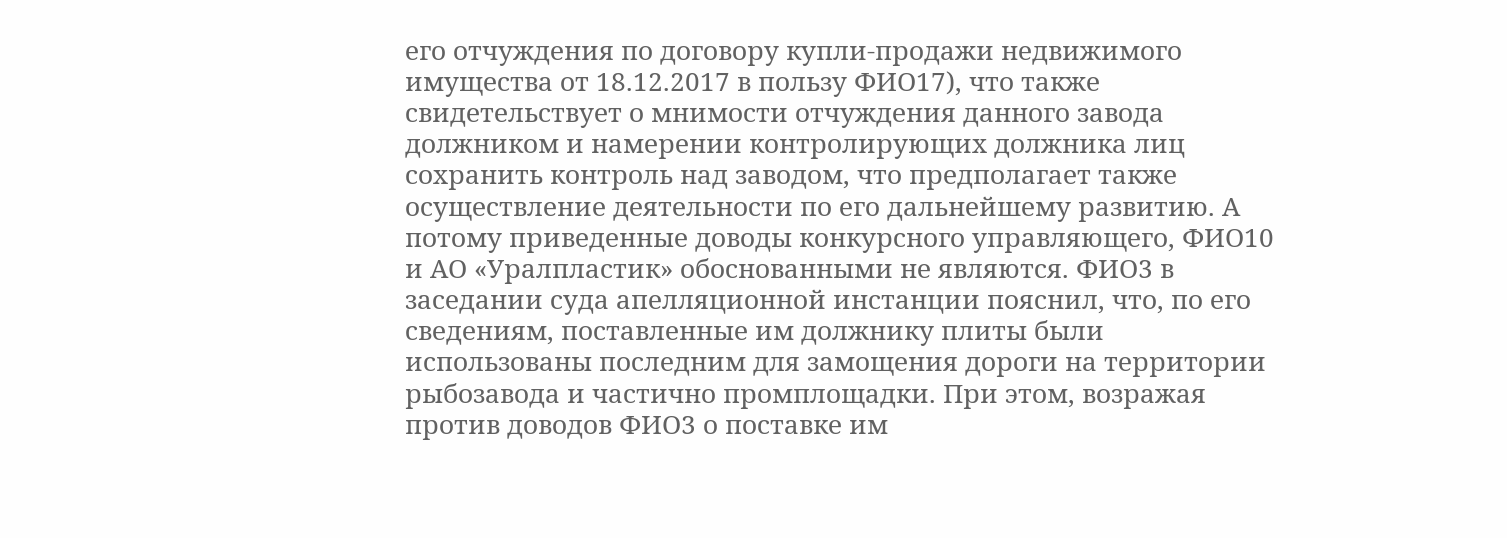его отчуждения по договору купли-продажи недвижимого имущества от 18.12.2017 в пользу ФИО17), что также свидетельствует о мнимости отчуждения данного завода должником и намерении контролирующих должника лиц сохранить контроль над заводом, что предполагает также осуществление деятельности по его дальнейшему развитию. А потому приведенные доводы конкурсного управляющего, ФИО10 и АО «Уралпластик» обоснованными не являются. ФИО3 в заседании суда апелляционной инстанции пояснил, что, по его сведениям, поставленные им должнику плиты были использованы последним для замощения дороги на территории рыбозавода и частично промплощадки. При этом, возражая против доводов ФИО3 о поставке им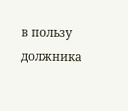в пользу должника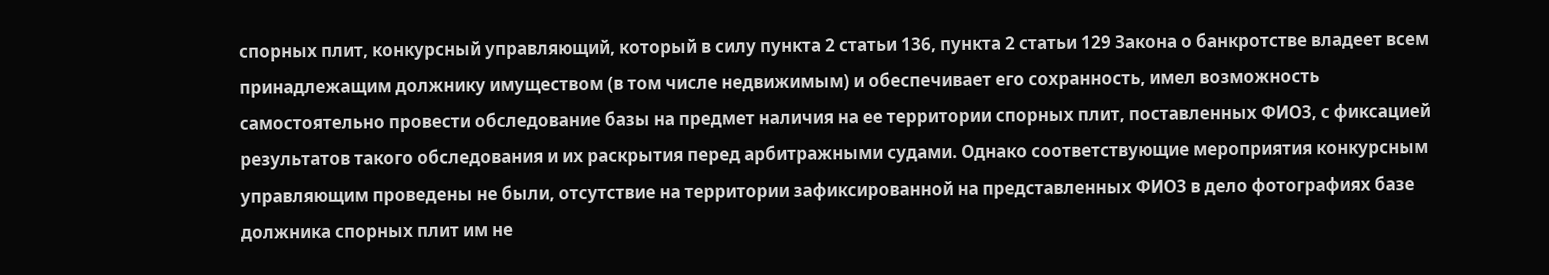спорных плит, конкурсный управляющий, который в силу пункта 2 статьи 136, пункта 2 статьи 129 Закона о банкротстве владеет всем принадлежащим должнику имуществом (в том числе недвижимым) и обеспечивает его сохранность, имел возможность самостоятельно провести обследование базы на предмет наличия на ее территории спорных плит, поставленных ФИО3, с фиксацией результатов такого обследования и их раскрытия перед арбитражными судами. Однако соответствующие мероприятия конкурсным управляющим проведены не были, отсутствие на территории зафиксированной на представленных ФИО3 в дело фотографиях базе должника спорных плит им не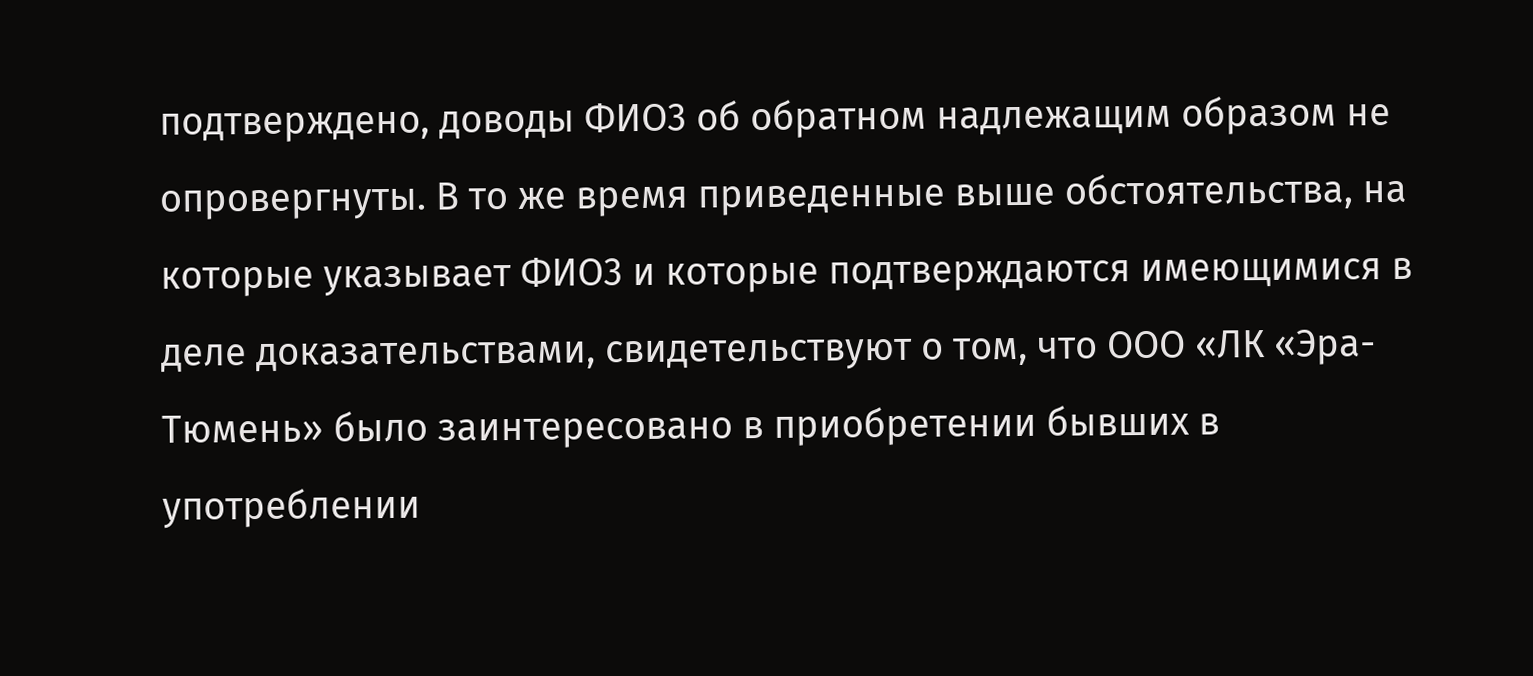подтверждено, доводы ФИО3 об обратном надлежащим образом не опровергнуты. В то же время приведенные выше обстоятельства, на которые указывает ФИО3 и которые подтверждаются имеющимися в деле доказательствами, свидетельствуют о том, что ООО «ЛК «Эра-Тюмень» было заинтересовано в приобретении бывших в употреблении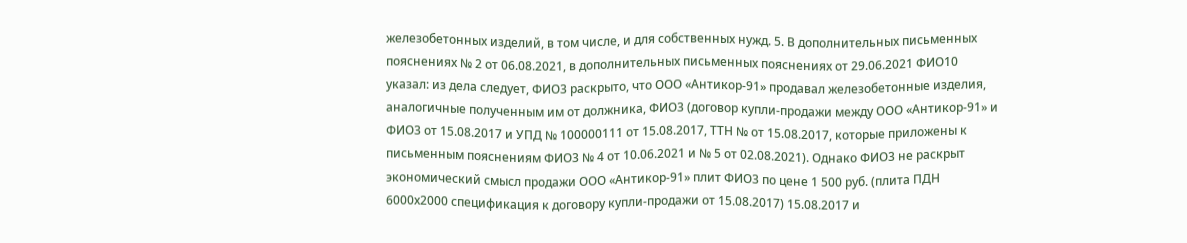железобетонных изделий, в том числе, и для собственных нужд. 5. В дополнительных письменных пояснениях № 2 от 06.08.2021, в дополнительных письменных пояснениях от 29.06.2021 ФИО10 указал: из дела следует, ФИО3 раскрыто, что ООО «Антикор-91» продавал железобетонные изделия, аналогичные полученным им от должника, ФИО3 (договор купли-продажи между ООО «Антикор-91» и ФИО3 от 15.08.2017 и УПД № 100000111 от 15.08.2017, ТТН № от 15.08.2017, которые приложены к письменным пояснениям ФИО3 № 4 от 10.06.2021 и № 5 от 02.08.2021). Однако ФИО3 не раскрыт экономический смысл продажи ООО «Антикор-91» плит ФИО3 по цене 1 500 руб. (плита ПДН 6000х2000 спецификация к договору купли-продажи от 15.08.2017) 15.08.2017 и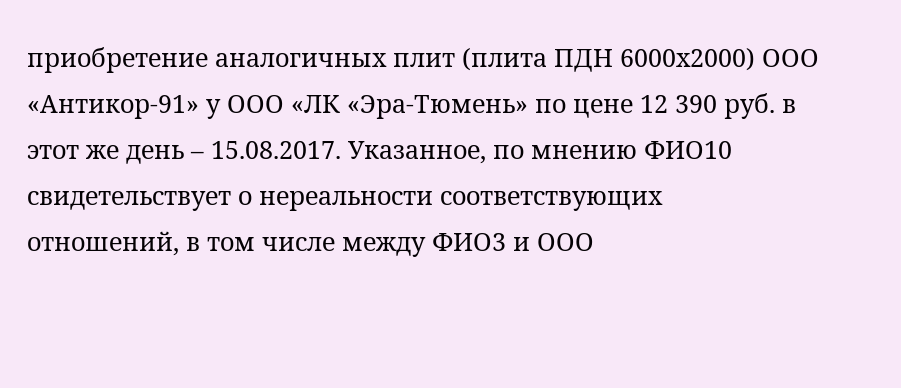приобретение аналогичных плит (плита ПДН 6000х2000) ООО «Антикор-91» у ООО «ЛК «Эра-Тюмень» по цене 12 390 руб. в этот же день – 15.08.2017. Указанное, по мнению ФИО10 свидетельствует о нереальности соответствующих отношений, в том числе между ФИО3 и ООО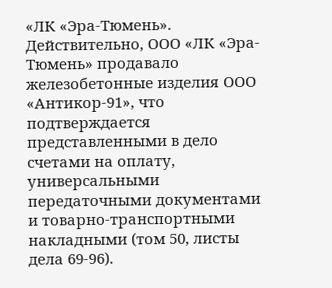«ЛК «Эра-Тюмень». Действительно, ООО «ЛК «Эра-Тюмень» продавало железобетонные изделия ООО «Антикор-91», что подтверждается представленными в дело счетами на оплату, универсальными передаточными документами и товарно-транспортными накладными (том 50, листы дела 69-96).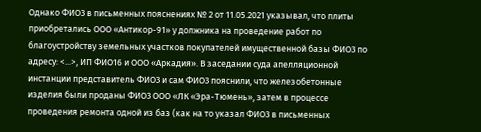Однако ФИО3 в письменных пояснениях № 2 от 11.05.2021 указывал, что плиты приобретались ООО «Антикор-91» у должника на проведение работ по благоустройству земельных участков покупателей имущественной базы ФИО3 по адресу: <...>, ИП ФИО16 и ООО «Аркадия». В заседании суда апелляционной инстанции представитель ФИО3 и сам ФИО3 пояснили, что железобетонные изделия были проданы ФИО3 ООО «ЛК «Эра-Тюмень», затем в процессе проведения ремонта одной из баз (как на то указал ФИО3 в письменных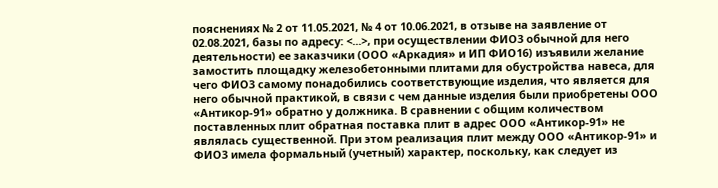пояснениях № 2 от 11.05.2021, № 4 от 10.06.2021, в отзыве на заявление от 02.08.2021, базы по адресу: <...>, при осуществлении ФИО3 обычной для него деятельности) ее заказчики (ООО «Аркадия» и ИП ФИО16) изъявили желание замостить площадку железобетонными плитами для обустройства навеса, для чего ФИО3 самому понадобились соответствующие изделия, что является для него обычной практикой, в связи с чем данные изделия были приобретены ООО «Антикор-91» обратно у должника. В сравнении с общим количеством поставленных плит обратная поставка плит в адрес ООО «Антикор-91» не являлась существенной. При этом реализация плит между ООО «Антикор-91» и ФИО3 имела формальный (учетный) характер, поскольку, как следует из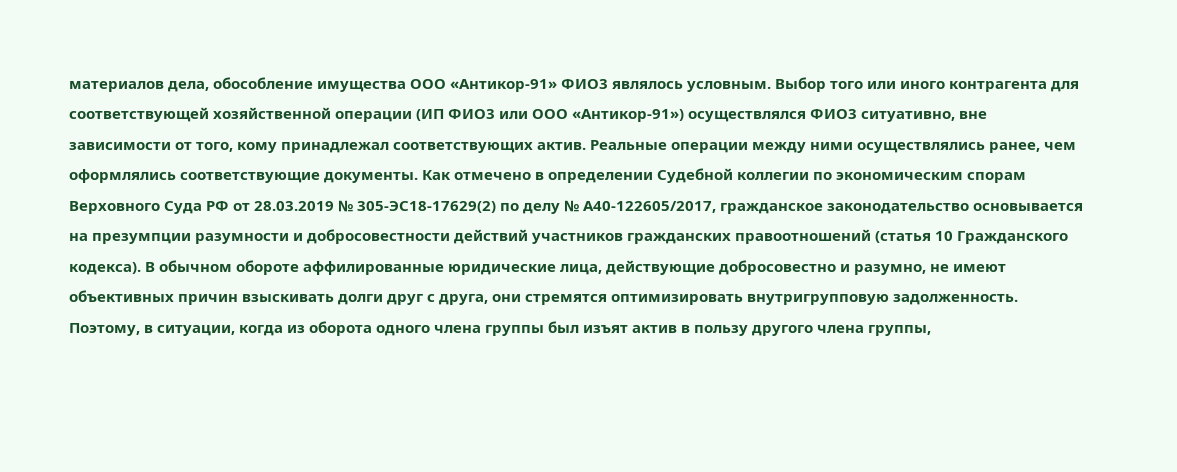материалов дела, обособление имущества ООО «Антикор-91» ФИО3 являлось условным. Выбор того или иного контрагента для соответствующей хозяйственной операции (ИП ФИО3 или ООО «Антикор-91») осуществлялся ФИО3 ситуативно, вне зависимости от того, кому принадлежал соответствующих актив. Реальные операции между ними осуществлялись ранее, чем оформлялись соответствующие документы. Как отмечено в определении Судебной коллегии по экономическим спорам Верховного Суда РФ от 28.03.2019 № 305-ЭС18-17629(2) по делу № А40-122605/2017, гражданское законодательство основывается на презумпции разумности и добросовестности действий участников гражданских правоотношений (статья 10 Гражданского кодекса). В обычном обороте аффилированные юридические лица, действующие добросовестно и разумно, не имеют объективных причин взыскивать долги друг с друга, они стремятся оптимизировать внутригрупповую задолженность. Поэтому, в ситуации, когда из оборота одного члена группы был изъят актив в пользу другого члена группы,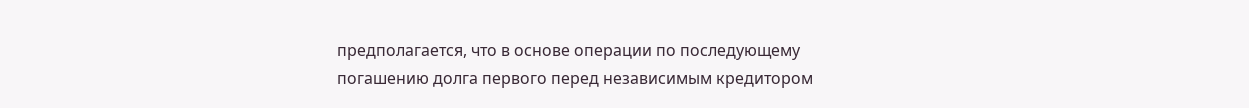предполагается, что в основе операции по последующему погашению долга первого перед независимым кредитором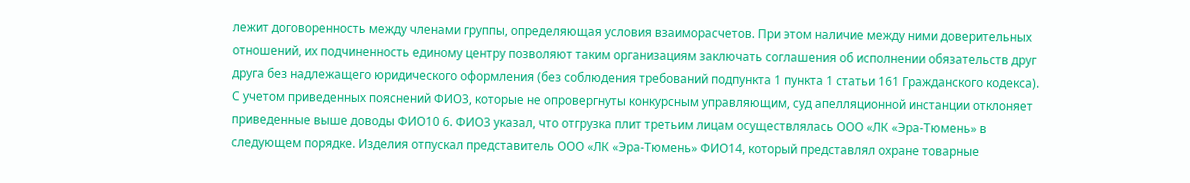лежит договоренность между членами группы, определяющая условия взаиморасчетов. При этом наличие между ними доверительных отношений, их подчиненность единому центру позволяют таким организациям заключать соглашения об исполнении обязательств друг друга без надлежащего юридического оформления (без соблюдения требований подпункта 1 пункта 1 статьи 161 Гражданского кодекса). С учетом приведенных пояснений ФИО3, которые не опровергнуты конкурсным управляющим, суд апелляционной инстанции отклоняет приведенные выше доводы ФИО10 6. ФИО3 указал, что отгрузка плит третьим лицам осуществлялась ООО «ЛК «Эра-Тюмень» в следующем порядке. Изделия отпускал представитель ООО «ЛК «Эра-Тюмень» ФИО14, который представлял охране товарные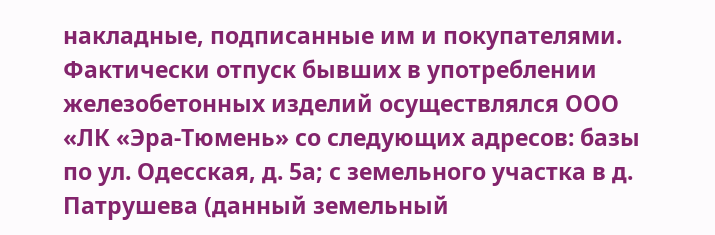накладные, подписанные им и покупателями. Фактически отпуск бывших в употреблении железобетонных изделий осуществлялся ООО «ЛК «Эра-Тюмень» со следующих адресов: базы по ул. Одесская, д. 5а; с земельного участка в д. Патрушева (данный земельный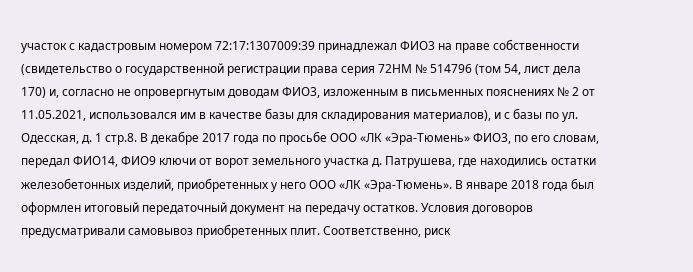участок с кадастровым номером 72:17:1307009:39 принадлежал ФИО3 на праве собственности (свидетельство о государственной регистрации права серия 72НМ № 514796 (том 54, лист дела 170) и, согласно не опровергнутым доводам ФИО3, изложенным в письменных пояснениях № 2 от 11.05.2021, использовался им в качестве базы для складирования материалов), и с базы по ул. Одесская, д. 1 стр.8. В декабре 2017 года по просьбе ООО «ЛК «Эра-Тюмень» ФИО3, по его словам, передал ФИО14, ФИО9 ключи от ворот земельного участка д. Патрушева, где находились остатки железобетонных изделий, приобретенных у него ООО «ЛК «Эра-Тюмень». В январе 2018 года был оформлен итоговый передаточный документ на передачу остатков. Условия договоров предусматривали самовывоз приобретенных плит. Соответственно, риск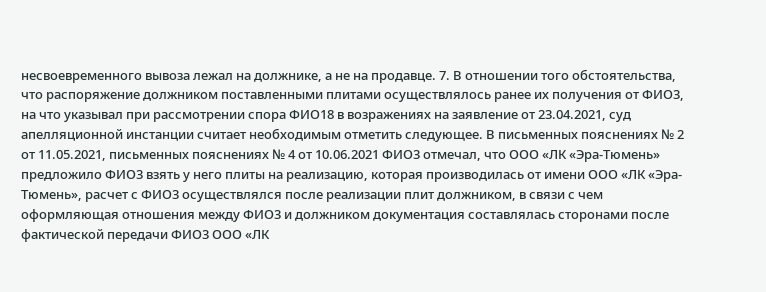несвоевременного вывоза лежал на должнике, а не на продавце. 7. В отношении того обстоятельства, что распоряжение должником поставленными плитами осуществлялось ранее их получения от ФИО3, на что указывал при рассмотрении спора ФИО18 в возражениях на заявление от 23.04.2021, суд апелляционной инстанции считает необходимым отметить следующее. В письменных пояснениях № 2 от 11.05.2021, письменных пояснениях № 4 от 10.06.2021 ФИО3 отмечал, что ООО «ЛК «Эра-Тюмень» предложило ФИО3 взять у него плиты на реализацию, которая производилась от имени ООО «ЛК «Эра-Тюмень», расчет с ФИО3 осуществлялся после реализации плит должником, в связи с чем оформляющая отношения между ФИО3 и должником документация составлялась сторонами после фактической передачи ФИО3 ООО «ЛК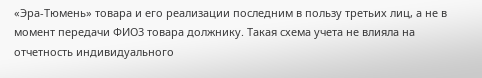«Эра-Тюмень» товара и его реализации последним в пользу третьих лиц, а не в момент передачи ФИО3 товара должнику. Такая схема учета не влияла на отчетность индивидуального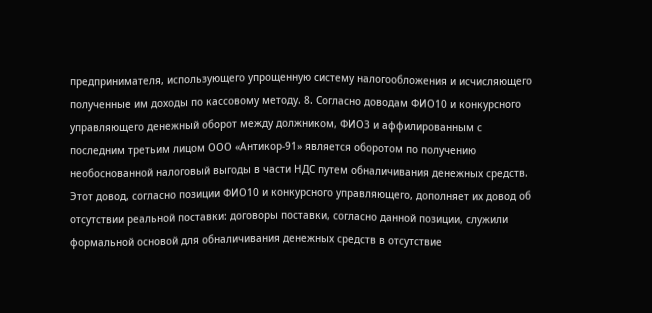предпринимателя, использующего упрощенную систему налогообложения и исчисляющего полученные им доходы по кассовому методу. 8. Согласно доводам ФИО10 и конкурсного управляющего денежный оборот между должником, ФИО3 и аффилированным с последним третьим лицом ООО «Антикор-91» является оборотом по получению необоснованной налоговый выгоды в части НДС путем обналичивания денежных средств. Этот довод, согласно позиции ФИО10 и конкурсного управляющего, дополняет их довод об отсутствии реальной поставки: договоры поставки, согласно данной позиции, служили формальной основой для обналичивания денежных средств в отсутствие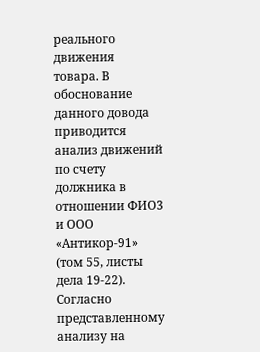реального движения товара. В обоснование данного довода приводится анализ движений по счету должника в отношении ФИО3 и ООО «Антикор-91» (том 55, листы дела 19-22). Согласно представленному анализу на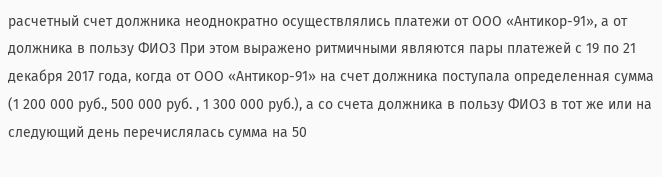расчетный счет должника неоднократно осуществлялись платежи от ООО «Антикор-91», а от должника в пользу ФИО3 При этом выражено ритмичными являются пары платежей с 19 по 21 декабря 2017 года, когда от ООО «Антикор-91» на счет должника поступала определенная сумма (1 200 000 руб., 500 000 руб. , 1 300 000 руб.), а со счета должника в пользу ФИО3 в тот же или на следующий день перечислялась сумма на 50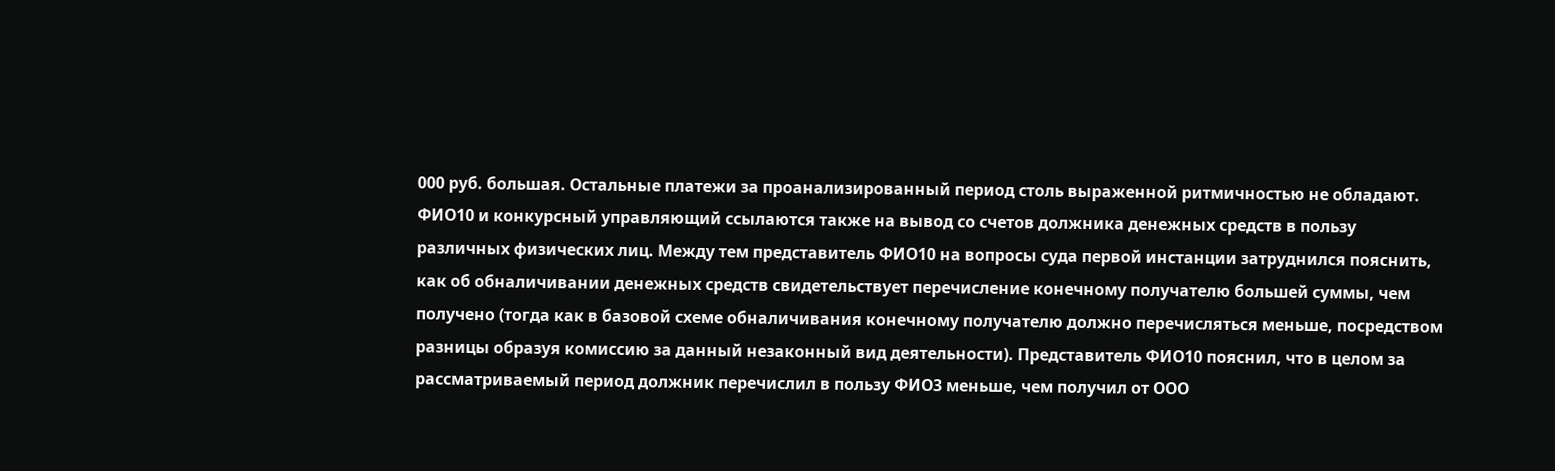000 руб. большая. Остальные платежи за проанализированный период столь выраженной ритмичностью не обладают. ФИО10 и конкурсный управляющий ссылаются также на вывод со счетов должника денежных средств в пользу различных физических лиц. Между тем представитель ФИО10 на вопросы суда первой инстанции затруднился пояснить, как об обналичивании денежных средств свидетельствует перечисление конечному получателю большей суммы, чем получено (тогда как в базовой схеме обналичивания конечному получателю должно перечисляться меньше, посредством разницы образуя комиссию за данный незаконный вид деятельности). Представитель ФИО10 пояснил, что в целом за рассматриваемый период должник перечислил в пользу ФИО3 меньше, чем получил от ООО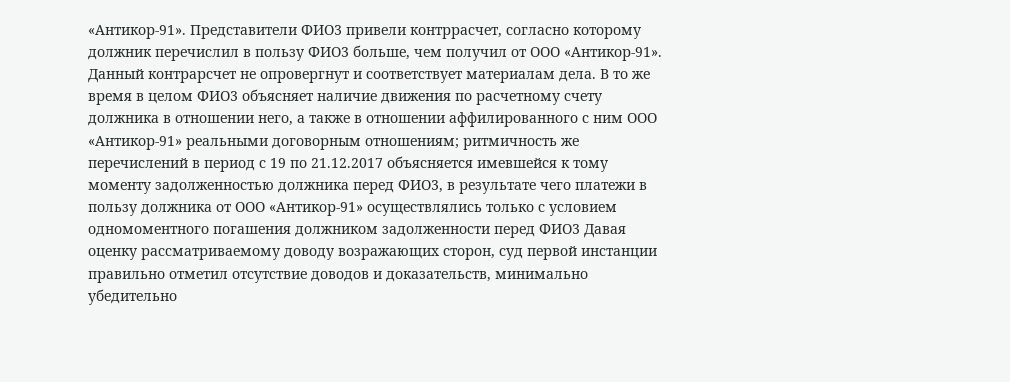«Антикор-91». Представители ФИО3 привели контррасчет, согласно которому должник перечислил в пользу ФИО3 больше, чем получил от ООО «Антикор-91». Данный контрарсчет не опровергнут и соответствует материалам дела. В то же время в целом ФИО3 объясняет наличие движения по расчетному счету должника в отношении него, а также в отношении аффилированного с ним ООО «Антикор-91» реальными договорным отношениям; ритмичность же перечислений в период с 19 по 21.12.2017 объясняется имевшейся к тому моменту задолженностью должника перед ФИО3, в результате чего платежи в пользу должника от ООО «Антикор-91» осуществлялись только с условием одномоментного погашения должником задолженности перед ФИО3 Давая оценку рассматриваемому доводу возражающих сторон, суд первой инстанции правильно отметил отсутствие доводов и доказательств, минимально убедительно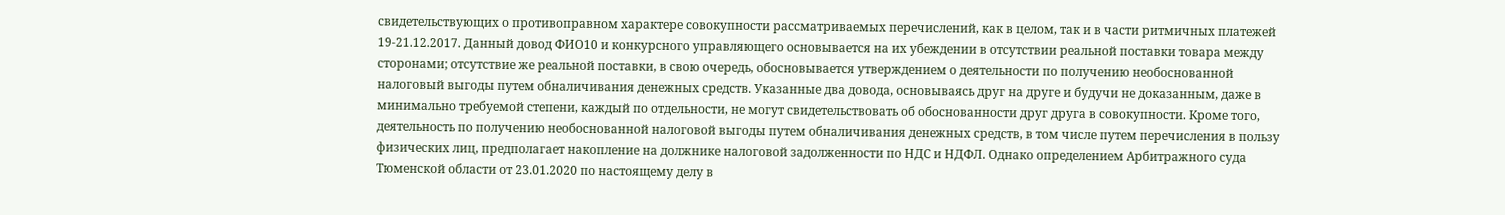свидетельствующих о противоправном характере совокупности рассматриваемых перечислений, как в целом, так и в части ритмичных платежей 19-21.12.2017. Данный довод ФИО10 и конкурсного управляющего основывается на их убеждении в отсутствии реальной поставки товара между сторонами; отсутствие же реальной поставки, в свою очередь, обосновывается утверждением о деятельности по получению необоснованной налоговый выгоды путем обналичивания денежных средств. Указанные два довода, основываясь друг на друге и будучи не доказанным, даже в минимально требуемой степени, каждый по отдельности, не могут свидетельствовать об обоснованности друг друга в совокупности. Кроме того, деятельность по получению необоснованной налоговой выгоды путем обналичивания денежных средств, в том числе путем перечисления в пользу физических лиц, предполагает накопление на должнике налоговой задолженности по НДС и НДФЛ. Однако определением Арбитражного суда Тюменской области от 23.01.2020 по настоящему делу в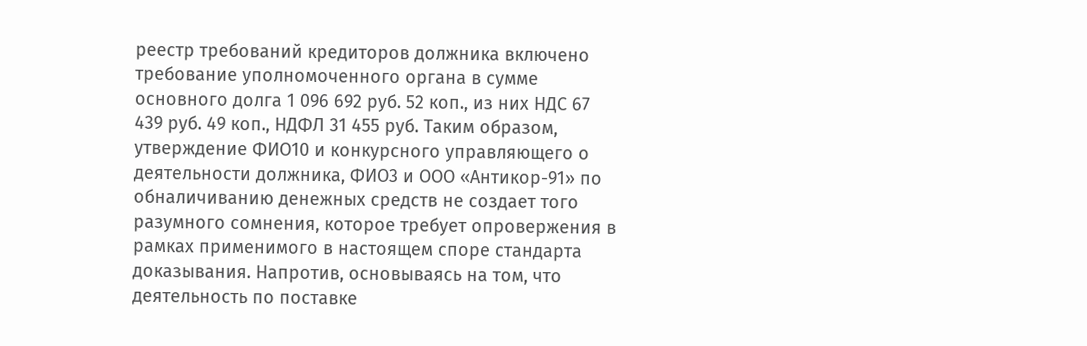реестр требований кредиторов должника включено требование уполномоченного органа в сумме основного долга 1 096 692 руб. 52 коп., из них НДС 67 439 руб. 49 коп., НДФЛ 31 455 руб. Таким образом, утверждение ФИО10 и конкурсного управляющего о деятельности должника, ФИО3 и ООО «Антикор-91» по обналичиванию денежных средств не создает того разумного сомнения, которое требует опровержения в рамках применимого в настоящем споре стандарта доказывания. Напротив, основываясь на том, что деятельность по поставке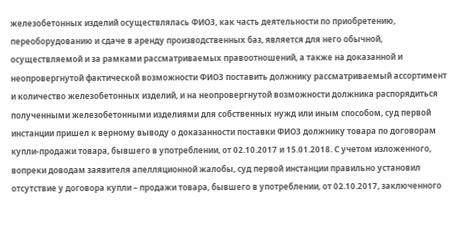железобетонных изделий осуществлялась ФИО3, как часть деятельности по приобретению, переоборудованию и сдаче в аренду производственных баз, является для него обычной, осуществляемой и за рамками рассматриваемых правоотношений, а также на доказанной и неопровергнутой фактической возможности ФИО3 поставить должнику рассматриваемый ассортимент и количество железобетонных изделий, и на неопровергнутой возможности должника распорядиться полученными железобетонными изделиями для собственных нужд или иным способом, суд первой инстанции пришел к верному выводу о доказанности поставки ФИО3 должнику товара по договорам купли-продажи товара, бывшего в употреблении, от 02.10.2017 и 15.01.2018. С учетом изложенного, вопреки доводам заявителя апелляционной жалобы, суд первой инстанции правильно установил отсутствие у договора купли – продажи товара, бывшего в употреблении, от 02.10.2017, заключенного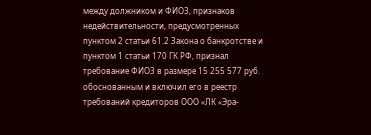между должником и ФИО3, признаков недействительности, предусмотренных пунктом 2 статьи 61.2 Закона о банкротстве и пунктом 1 статьи 170 ГК РФ, признал требование ФИО3 в размере 15 255 577 руб. обоснованным и включил его в реестр требований кредиторов ООО «ЛК «Эра-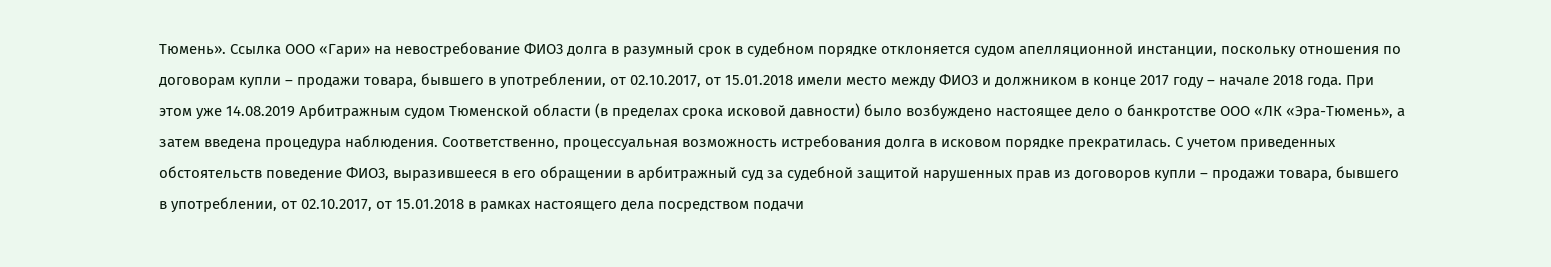Тюмень». Ссылка ООО «Гари» на невостребование ФИО3 долга в разумный срок в судебном порядке отклоняется судом апелляционной инстанции, поскольку отношения по договорам купли – продажи товара, бывшего в употреблении, от 02.10.2017, от 15.01.2018 имели место между ФИО3 и должником в конце 2017 году – начале 2018 года. При этом уже 14.08.2019 Арбитражным судом Тюменской области (в пределах срока исковой давности) было возбуждено настоящее дело о банкротстве ООО «ЛК «Эра-Тюмень», а затем введена процедура наблюдения. Соответственно, процессуальная возможность истребования долга в исковом порядке прекратилась. С учетом приведенных обстоятельств поведение ФИО3, выразившееся в его обращении в арбитражный суд за судебной защитой нарушенных прав из договоров купли – продажи товара, бывшего в употреблении, от 02.10.2017, от 15.01.2018 в рамках настоящего дела посредством подачи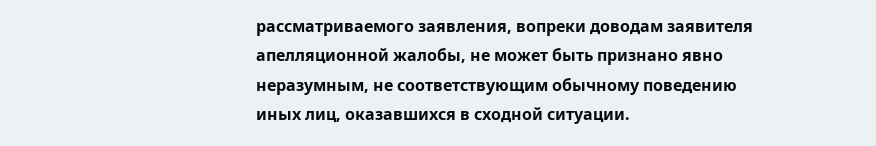рассматриваемого заявления, вопреки доводам заявителя апелляционной жалобы, не может быть признано явно неразумным, не соответствующим обычному поведению иных лиц, оказавшихся в сходной ситуации.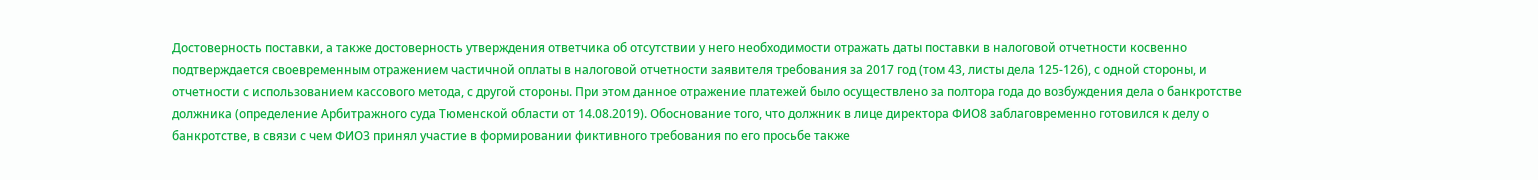Достоверность поставки, а также достоверность утверждения ответчика об отсутствии у него необходимости отражать даты поставки в налоговой отчетности косвенно подтверждается своевременным отражением частичной оплаты в налоговой отчетности заявителя требования за 2017 год (том 43, листы дела 125-126), с одной стороны, и отчетности с использованием кассового метода, с другой стороны. При этом данное отражение платежей было осуществлено за полтора года до возбуждения дела о банкротстве должника (определение Арбитражного суда Тюменской области от 14.08.2019). Обоснование того, что должник в лице директора ФИО8 заблаговременно готовился к делу о банкротстве, в связи с чем ФИО3 принял участие в формировании фиктивного требования по его просьбе также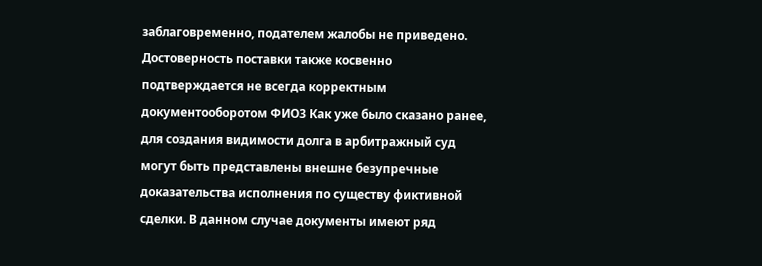заблаговременно, подателем жалобы не приведено. Достоверность поставки также косвенно подтверждается не всегда корректным документооборотом ФИО3 Как уже было сказано ранее, для создания видимости долга в арбитражный суд могут быть представлены внешне безупречные доказательства исполнения по существу фиктивной сделки. В данном случае документы имеют ряд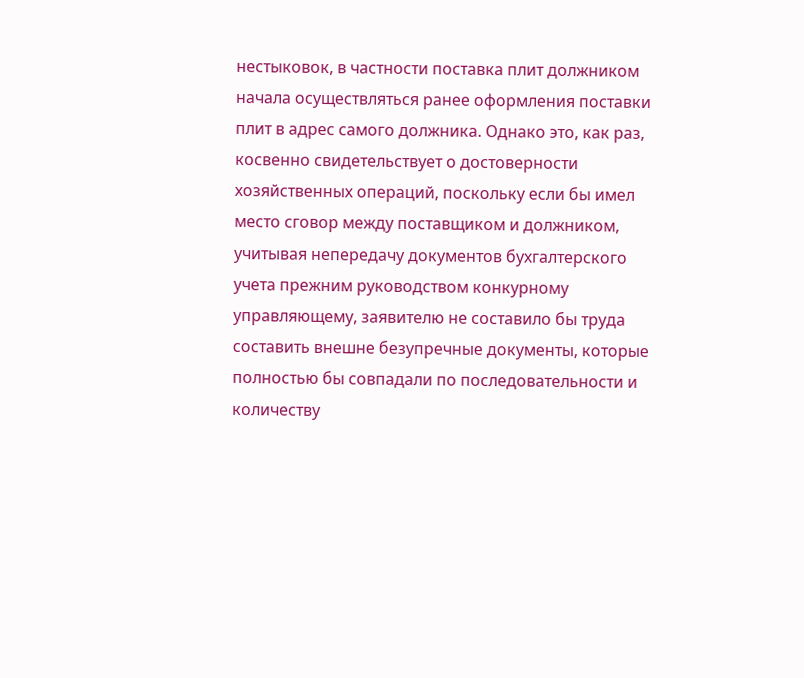нестыковок, в частности поставка плит должником начала осуществляться ранее оформления поставки плит в адрес самого должника. Однако это, как раз, косвенно свидетельствует о достоверности хозяйственных операций, поскольку если бы имел место сговор между поставщиком и должником, учитывая непередачу документов бухгалтерского учета прежним руководством конкурному управляющему, заявителю не составило бы труда составить внешне безупречные документы, которые полностью бы совпадали по последовательности и количеству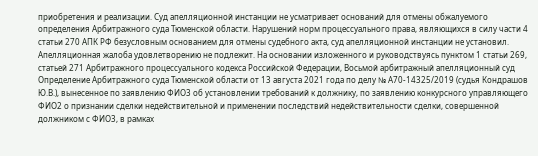приобретения и реализации. Суд апелляционной инстанции не усматривает оснований для отмены обжалуемого определения Арбитражного суда Тюменской области. Нарушений норм процессуального права, являющихся в силу части 4 статьи 270 АПК РФ безусловным основанием для отмены судебного акта, суд апелляционной инстанции не установил. Апелляционная жалоба удовлетворению не подлежит. На основании изложенного и руководствуясь пунктом 1 статьи 269, статьей 271 Арбитражного процессуального кодекса Российской Федерации, Восьмой арбитражный апелляционный суд Определение Арбитражного суда Тюменской области от 13 августа 2021 года по делу № А70-14325/2019 (судья Кондрашов Ю.В.), вынесенное по заявлению ФИО3 об установлении требований к должнику, по заявлению конкурсного управляющего ФИО2 о признании сделки недействительной и применении последствий недействительности сделки, совершенной должником с ФИО3, в рамках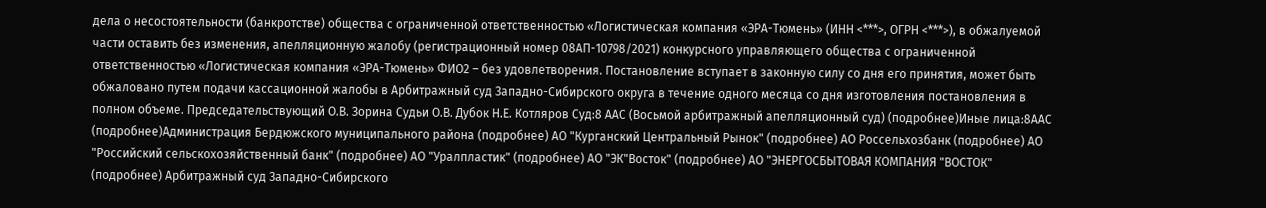дела о несостоятельности (банкротстве) общества с ограниченной ответственностью «Логистическая компания «ЭРА-Тюмень» (ИНН <***>, ОГРН <***>), в обжалуемой части оставить без изменения, апелляционную жалобу (регистрационный номер 08АП-10798/2021) конкурсного управляющего общества с ограниченной ответственностью «Логистическая компания «ЭРА-Тюмень» ФИО2 – без удовлетворения. Постановление вступает в законную силу со дня его принятия, может быть обжаловано путем подачи кассационной жалобы в Арбитражный суд Западно-Cибирского округа в течение одного месяца со дня изготовления постановления в полном объеме. Председательствующий О.В. Зорина Судьи О.В. Дубок Н.Е. Котляров Суд:8 ААС (Восьмой арбитражный апелляционный суд) (подробнее)Иные лица:8ААС (подробнее)Администрация Бердюжского муниципального района (подробнее) АО "Курганский Центральный Рынок" (подробнее) АО Россельхозбанк (подробнее) АО "Российский сельскохозяйственный банк" (подробнее) АО "Уралпластик" (подробнее) АО "ЭК"Восток" (подробнее) АО "ЭНЕРГОСБЫТОВАЯ КОМПАНИЯ "ВОСТОК" (подробнее) Арбитражный суд Западно-Сибирского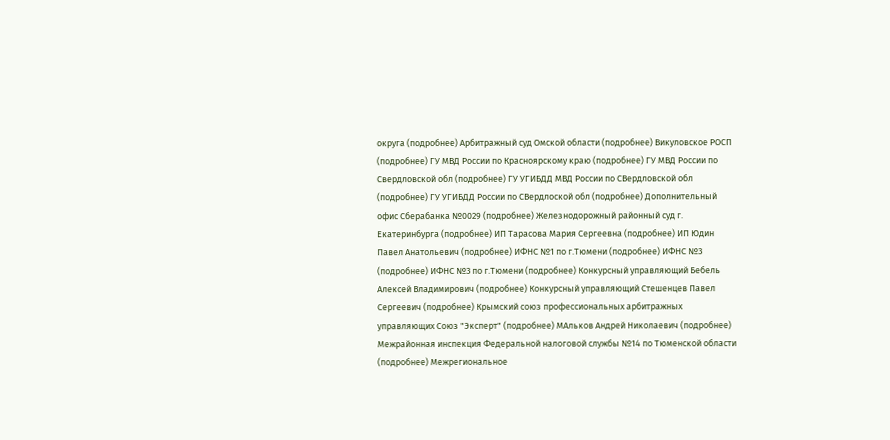округа (подробнее) Арбитражный суд Омской области (подробнее) Викуловское РОСП (подробнее) ГУ МВД России по Красноярскому краю (подробнее) ГУ МВД России по Свердловской обл (подробнее) ГУ УГИБДД МВД России по СВердловской обл (подробнее) ГУ УГИБДД России по СВердлоской обл (подробнее) Дополнительный офис Сберабанка №0029 (подробнее) Железнодорожный районный суд г. Екатеринбурга (подробнее) ИП Тарасова Мария Сергеевна (подробнее) ИП Юдин Павел Анатольевич (подробнее) ИФНС №1 по г.Тюмени (подробнее) ИФНС №3 (подробнее) ИФНС №3 по г.Тюмени (подробнее) Конкурсный управляющий Бебель Алексей Владимирович (подробнее) Конкурсный управляющий Стешенцев Павел Сергеевич (подробнее) Крымский союз профессиональных арбитражных управляющих Союз "Эксперт" (подробнее) МАльков Андрей Николаевич (подробнее) Межрайонная инспекция Федеральной налоговой службы №14 по Тюменской области (подробнее) Межрегиональное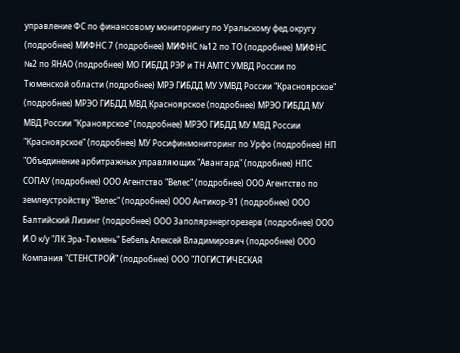управление ФС по финансовому мониторингу по Уральскому фед.округу (подробнее) МИФНС 7 (подробнее) МИФНС №12 по ТО (подробнее) МИФНС №2 по ЯНАО (подробнее) МО ГИБДД РЭР и ТН АМТС УМВД России по Тюменской области (подробнее) МРЭ ГИБДД МУ УМВД России "Красноярское" (подробнее) МРЭО ГИБДД МВД Красноярское (подробнее) МРЭО ГИБДД МУ МВД России "Краноярское" (подробнее) МРЭО ГИБДД МУ МВД России "Красноярское" (подробнее) МУ Росифинмониторинг по Урфо (подробнее) НП "Объединение арбитражных управляющих "Авангард" (подробнее) НПС СОПАУ (подробнее) ООО Агентство "Велес" (подробнее) ООО Агентство по землеустройству "Велес" (подробнее) ООО Антикор-91 (подробнее) ООО Балтийский Лизинг (подробнее) ООО Заполярэнергорезерв (подробнее) ООО И.О к/у "ЛК Эра-Тюмень" Бебель Алексей Владимирович (подробнее) ООО Компания "СТЕНСТРОЙ" (подробнее) ООО "ЛОГИСТИЧЕСКАЯ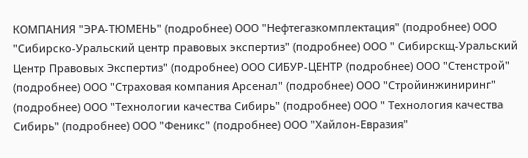КОМПАНИЯ "ЭРА-ТЮМЕНЬ" (подробнее) ООО "Нефтегазкомплектация" (подробнее) ООО "Сибирско-Уральский центр правовых экспертиз" (подробнее) ООО " Сибирскщ-Уральский Центр Правовых Экспертиз" (подробнее) ООО СИБУР-ЦЕНТР (подробнее) ООО "Стенстрой" (подробнее) ООО "Страховая компания Арсенал" (подробнее) ООО "Стройинжиниринг" (подробнее) ООО "Технологии качества Сибирь" (подробнее) ООО " Технология качества Сибирь" (подробнее) ООО "Феникс" (подробнее) ООО "Хайлон-Евразия"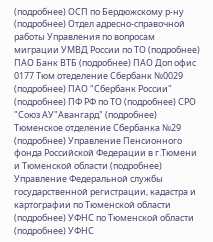(подробнее) ОСП по Бердюжскому р-ну (подробнее) Отдел адресно-справочной работы Управления по вопросам миграции УМВД России по ТО (подробнее) ПАО Банк ВТБ (подробнее) ПАО Доп офис 0177 Тюм отеделение Сбербанк №0029 (подробнее) ПАО "Сбербанк России" (подробнее) ПФ РФ по ТО (подробнее) СРО "Союз АУ"Авангард" (подробнее) Тюменское отделение Сбербанка №29 (подробнее) Управление Пенсионного фонда Российской Федерации в г.Тюмени и Тюменской области (подробнее) Управление Федеральной службы государственной регистрации, кадастра и картографии по Тюменской области (подробнее) УФНС по Тюменской области (подробнее) УФНС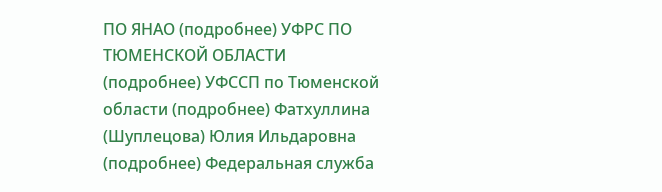ПО ЯНАО (подробнее) УФРС ПО ТЮМЕНСКОЙ ОБЛАСТИ (подробнее) УФССП по Тюменской области (подробнее) Фатхуллина (Шуплецова) Юлия Ильдаровна (подробнее) Федеральная служба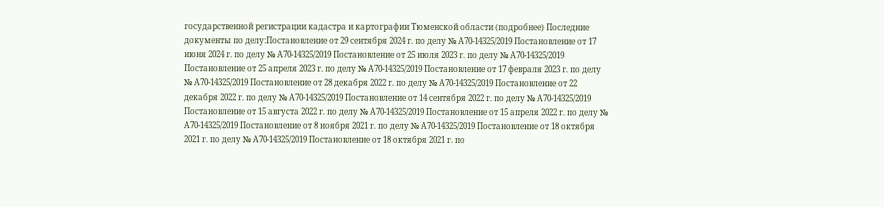государственной регистрации кадастра и картографии Тюменской области (подробнее) Последние документы по делу:Постановление от 29 сентября 2024 г. по делу № А70-14325/2019 Постановление от 17 июня 2024 г. по делу № А70-14325/2019 Постановление от 25 июля 2023 г. по делу № А70-14325/2019 Постановление от 25 апреля 2023 г. по делу № А70-14325/2019 Постановление от 17 февраля 2023 г. по делу № А70-14325/2019 Постановление от 28 декабря 2022 г. по делу № А70-14325/2019 Постановление от 22 декабря 2022 г. по делу № А70-14325/2019 Постановление от 14 сентября 2022 г. по делу № А70-14325/2019 Постановление от 15 августа 2022 г. по делу № А70-14325/2019 Постановление от 15 апреля 2022 г. по делу № А70-14325/2019 Постановление от 8 ноября 2021 г. по делу № А70-14325/2019 Постановление от 18 октября 2021 г. по делу № А70-14325/2019 Постановление от 18 октября 2021 г. по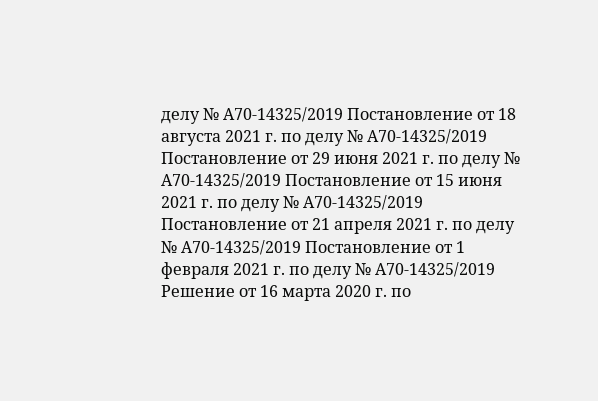делу № А70-14325/2019 Постановление от 18 августа 2021 г. по делу № А70-14325/2019 Постановление от 29 июня 2021 г. по делу № А70-14325/2019 Постановление от 15 июня 2021 г. по делу № А70-14325/2019 Постановление от 21 апреля 2021 г. по делу № А70-14325/2019 Постановление от 1 февраля 2021 г. по делу № А70-14325/2019 Решение от 16 марта 2020 г. по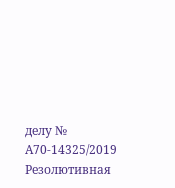делу № А70-14325/2019 Резолютивная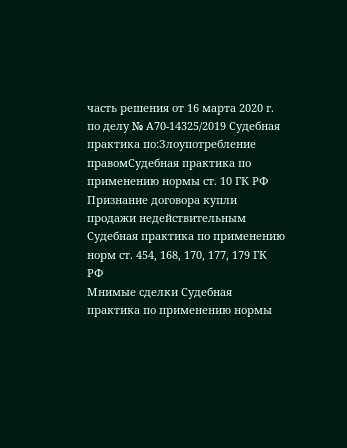часть решения от 16 марта 2020 г. по делу № А70-14325/2019 Судебная практика по:Злоупотребление правомСудебная практика по применению нормы ст. 10 ГК РФ Признание договора купли продажи недействительным Судебная практика по применению норм ст. 454, 168, 170, 177, 179 ГК РФ
Мнимые сделки Судебная практика по применению нормы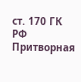ст. 170 ГК РФ Притворная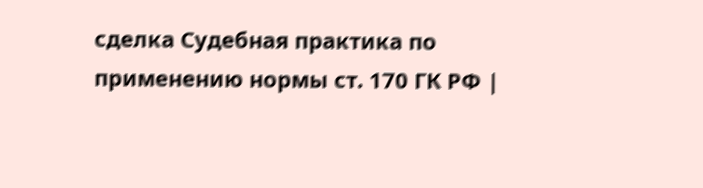сделка Судебная практика по применению нормы ст. 170 ГК РФ |